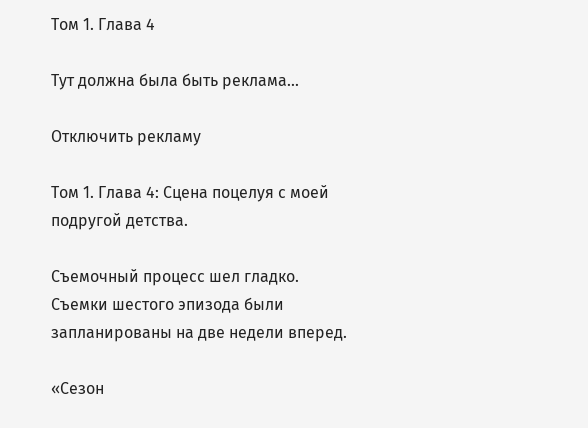Том 1. Глава 4

Тут должна была быть реклама...

Отключить рекламу

Том 1. Глава 4: Сцена поцелуя с моей подругой детства.

Съемочный процесс шел гладко. Съемки шестого эпизода были запланированы на две недели вперед.

«Сезон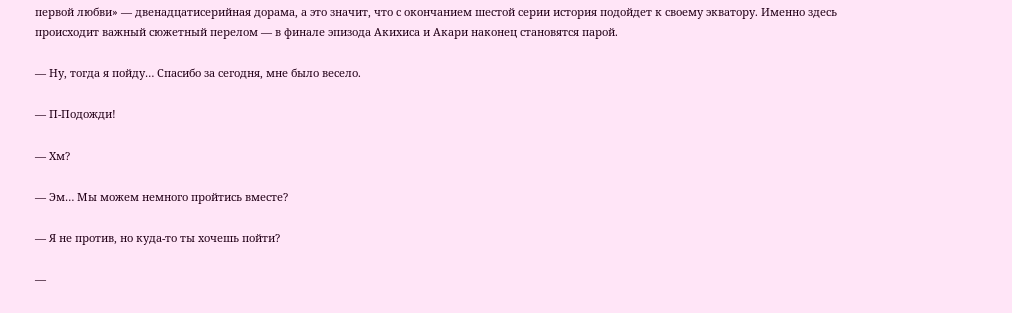первой любви» — двенадцатисерийная дорама, а это значит, что с окончанием шестой серии история подойдет к своему экватору. Именно здесь происходит важный сюжетный перелом — в финале эпизода Акихиса и Акари наконец становятся парой.

— Ну, тогда я пойду… Спасибо за сегодня, мне было весело.

— П-Подожди!

— Хм?

— Эм… Мы можем немного пройтись вместе?

— Я не против, но куда-то ты хочешь пойти?

—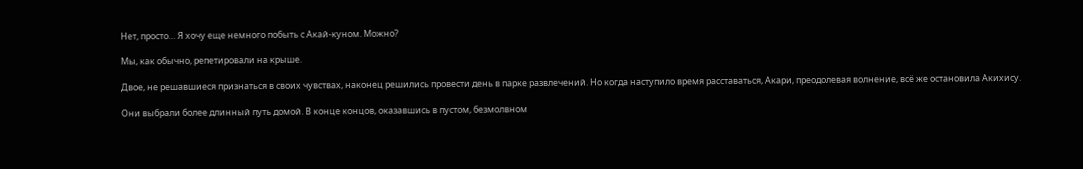Нет, просто… Я хочу еще немного побыть с Акай-куном. Можно?

Мы, как обычно, репетировали на крыше.

Двое, не решавшиеся признаться в своих чувствах, наконец решились провести день в парке развлечений. Но когда наступило время расставаться, Акари, преодолевая волнение, всё же остановила Акихису.

Они выбрали более длинный путь домой. В конце концов, оказавшись в пустом, безмолвном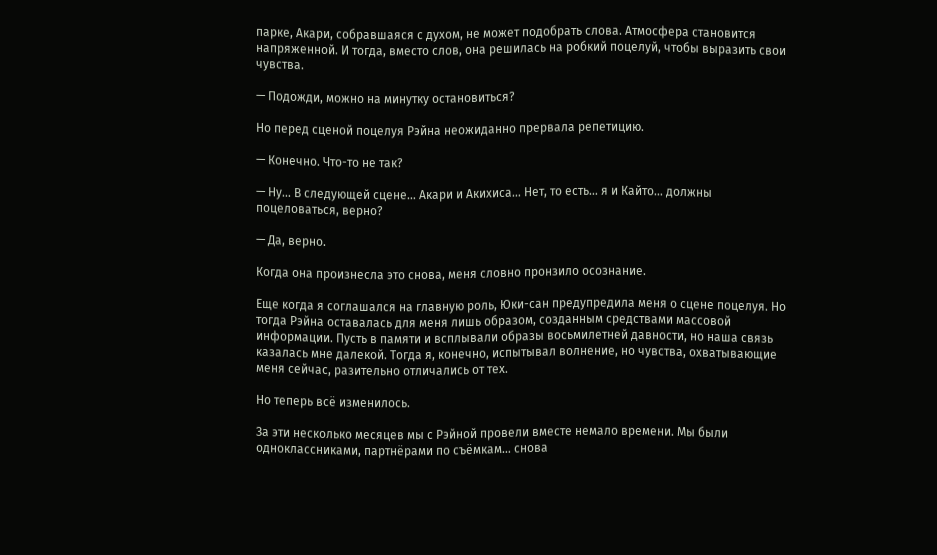парке, Акари, собравшаяся с духом, не может подобрать слова. Атмосфера становится напряженной. И тогда, вместо слов, она решилась на робкий поцелуй, чтобы выразить свои чувства.

— Подожди, можно на минутку остановиться?

Но перед сценой поцелуя Рэйна неожиданно прервала репетицию.

— Конечно. Что-то не так?

— Ну… В следующей сцене… Акари и Акихиса… Нет, то есть… я и Кайто… должны поцеловаться, верно?

— Да, верно.

Когда она произнесла это снова, меня словно пронзило осознание.

Еще когда я соглашался на главную роль, Юки-сан предупредила меня о сцене поцелуя. Но тогда Рэйна оставалась для меня лишь образом, созданным средствами массовой информации. Пусть в памяти и всплывали образы восьмилетней давности, но наша связь казалась мне далекой. Тогда я, конечно, испытывал волнение, но чувства, охватывающие меня сейчас, разительно отличались от тех.

Но теперь всё изменилось.

За эти несколько месяцев мы с Рэйной провели вместе немало времени. Мы были одноклассниками, партнёрами по съёмкам… снова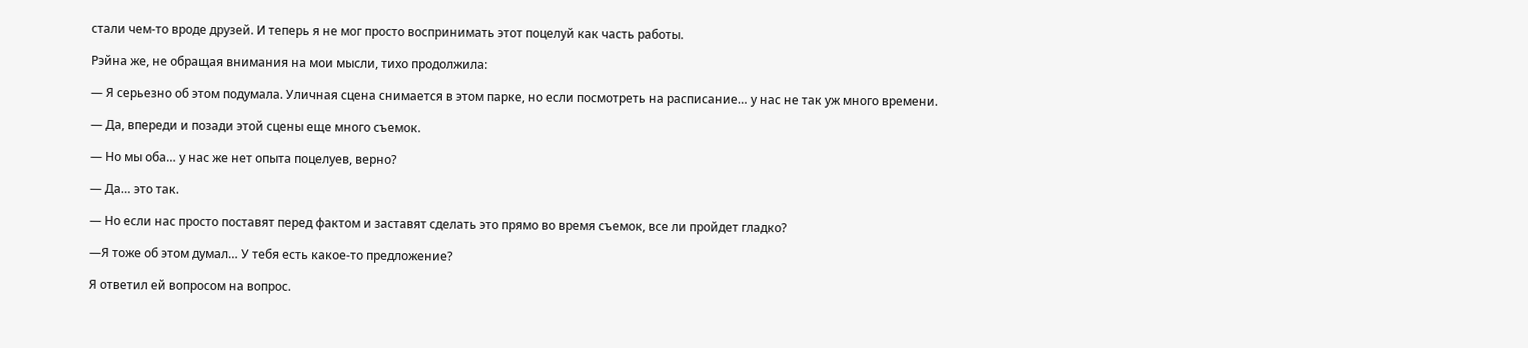стали чем-то вроде друзей. И теперь я не мог просто воспринимать этот поцелуй как часть работы.

Рэйна же, не обращая внимания на мои мысли, тихо продолжила:

— Я серьезно об этом подумала. Уличная сцена снимается в этом парке, но если посмотреть на расписание… у нас не так уж много времени.

— Да, впереди и позади этой сцены еще много съемок.

— Но мы оба… у нас же нет опыта поцелуев, верно?

— Да… это так.

— Но если нас просто поставят перед фактом и заставят сделать это прямо во время съемок, все ли пройдет гладко?

—Я тоже об этом думал… У тебя есть какое-то предложение?

Я ответил ей вопросом на вопрос.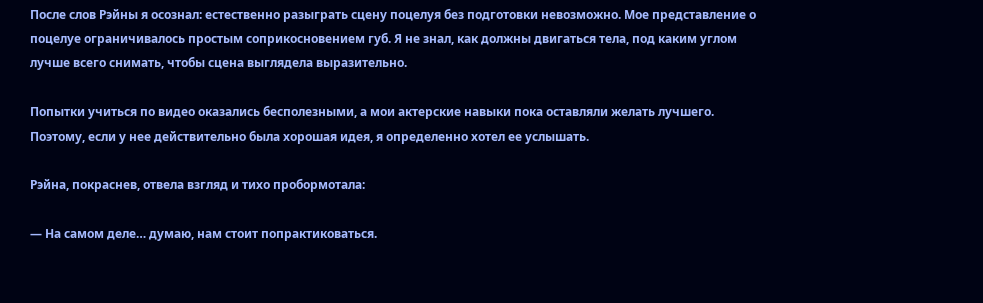После слов Рэйны я осознал: естественно разыграть сцену поцелуя без подготовки невозможно. Мое представление о поцелуе ограничивалось простым соприкосновением губ. Я не знал, как должны двигаться тела, под каким углом лучше всего снимать, чтобы сцена выглядела выразительно.

Попытки учиться по видео оказались бесполезными, а мои актерские навыки пока оставляли желать лучшего. Поэтому, если у нее действительно была хорошая идея, я определенно хотел ее услышать.

Рэйна, покраснев, отвела взгляд и тихо пробормотала:

— На самом деле… думаю, нам стоит попрактиковаться.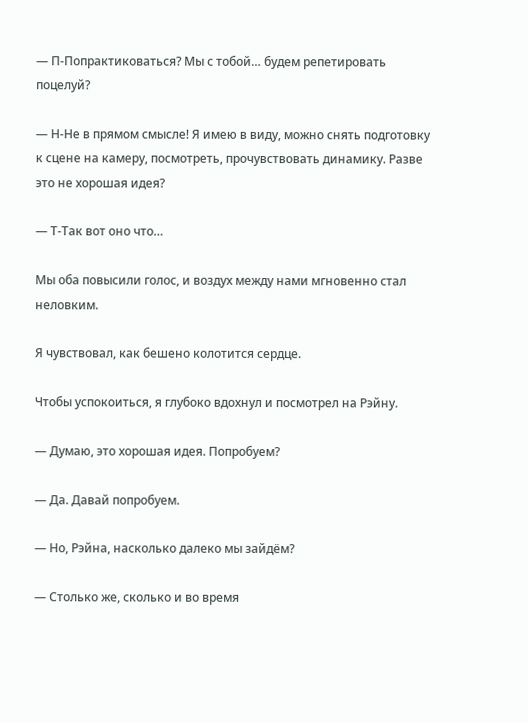— П-Попрактиковаться? Мы с тобой… будем репетировать поцелуй?

— Н-Не в прямом смысле! Я имею в виду, можно снять подготовку к сцене на камеру, посмотреть, прочувствовать динамику. Разве это не хорошая идея?

— Т-Так вот оно что…

Мы оба повысили голос, и воздух между нами мгновенно стал неловким.

Я чувствовал, как бешено колотится сердце.

Чтобы успокоиться, я глубоко вдохнул и посмотрел на Рэйну.

— Думаю, это хорошая идея. Попробуем?

— Да. Давай попробуем.

— Но, Рэйна, насколько далеко мы зайдём?

— Столько же, сколько и во время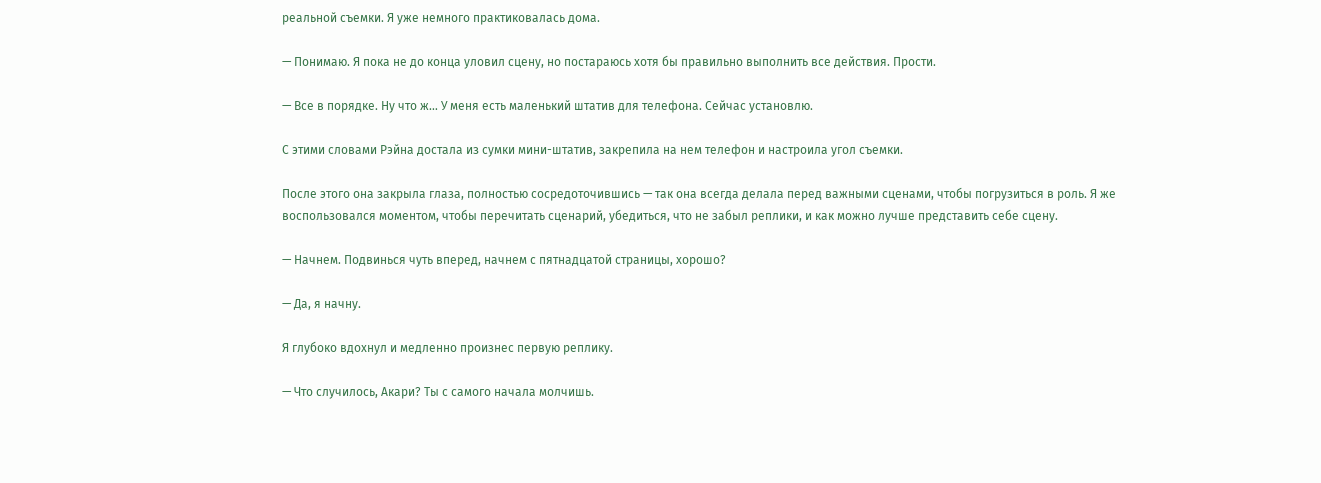реальной съемки. Я уже немного практиковалась дома.

— Понимаю. Я пока не до конца уловил сцену, но постараюсь хотя бы правильно выполнить все действия. Прости.

— Все в порядке. Ну что ж… У меня есть маленький штатив для телефона. Сейчас установлю.

С этими словами Рэйна достала из сумки мини-штатив, закрепила на нем телефон и настроила угол съемки.

После этого она закрыла глаза, полностью сосредоточившись — так она всегда делала перед важными сценами, чтобы погрузиться в роль. Я же воспользовался моментом, чтобы перечитать сценарий, убедиться, что не забыл реплики, и как можно лучше представить себе сцену.

— Начнем. Подвинься чуть вперед, начнем с пятнадцатой страницы, хорошо?

— Да, я начну.

Я глубоко вдохнул и медленно произнес первую реплику.

— Что случилось, Акари? Ты с самого начала молчишь.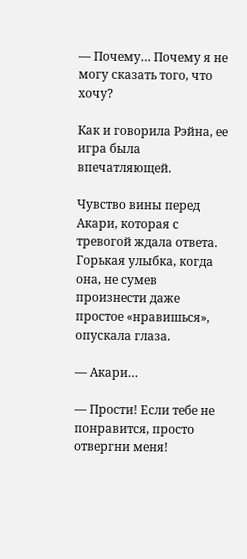— Почему… Почему я не могу сказать того, что хочу?

Как и говорила Рэйна, ее игра была впечатляющей.

Чувство вины перед Акари, которая с тревогой ждала ответа. Горькая улыбка, когда она, не сумев произнести даже простое «нравишься», опускала глаза.

— Акари…

— Прости! Если тебе не понравится, просто отвергни меня!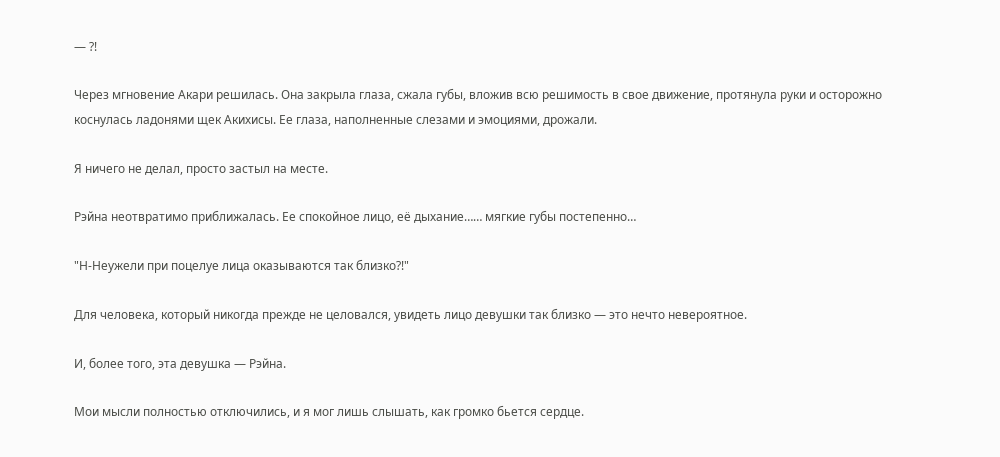— ?!

Через мгновение Акари решилась. Она закрыла глаза, сжала губы, вложив всю решимость в свое движение, протянула руки и осторожно коснулась ладонями щек Акихисы. Ее глаза, наполненные слезами и эмоциями, дрожали.

Я ничего не делал, просто застыл на месте.

Рэйна неотвратимо приближалась. Ее спокойное лицо, её дыхание…… мягкие губы постепенно…

"Н-Неужели при поцелуе лица оказываются так близко?!"

Для человека, который никогда прежде не целовался, увидеть лицо девушки так близко — это нечто невероятное.

И, более того, эта девушка — Рэйна.

Мои мысли полностью отключились, и я мог лишь слышать, как громко бьется сердце.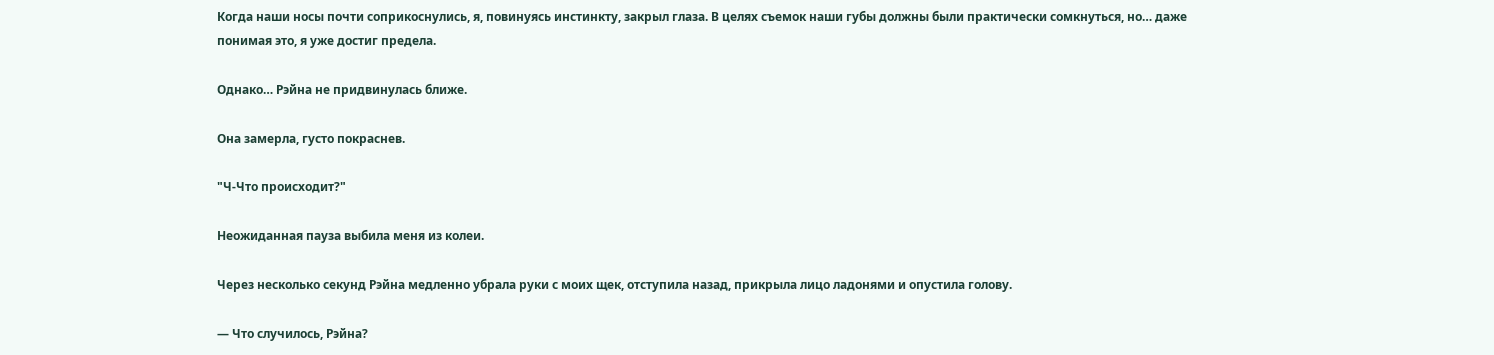Когда наши носы почти соприкоснулись, я, повинуясь инстинкту, закрыл глаза. В целях съемок наши губы должны были практически сомкнуться, но… даже понимая это, я уже достиг предела.

Однако… Рэйна не придвинулась ближе.

Она замерла, густо покраснев.

"Ч-Что происходит?"

Неожиданная пауза выбила меня из колеи.

Через несколько секунд Рэйна медленно убрала руки с моих щек, отступила назад, прикрыла лицо ладонями и опустила голову.

— Что случилось, Рэйна?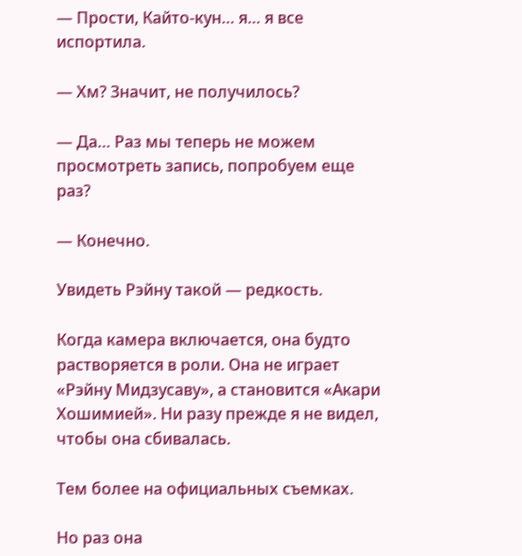— Прости, Кайто-кун… я… я все испортила.

— Хм? Значит, не получилось?

— Да… Раз мы теперь не можем просмотреть запись, попробуем еще раз?

— Конечно.

Увидеть Рэйну такой — редкость.

Когда камера включается, она будто растворяется в роли. Она не играет «Рэйну Мидзусаву», а становится «Акари Хошимией». Ни разу прежде я не видел, чтобы она сбивалась.

Тем более на официальных съемках.

Но раз она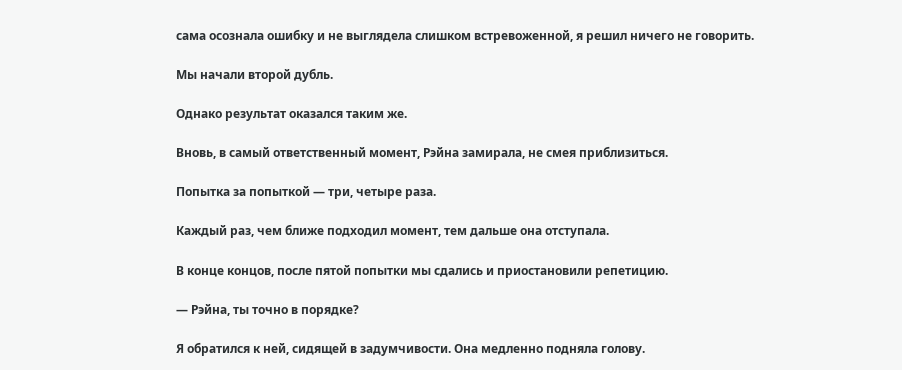сама осознала ошибку и не выглядела слишком встревоженной, я решил ничего не говорить.

Мы начали второй дубль.

Однако результат оказался таким же.

Вновь, в самый ответственный момент, Рэйна замирала, не смея приблизиться.

Попытка за попыткой — три, четыре раза.

Каждый раз, чем ближе подходил момент, тем дальше она отступала.

В конце концов, после пятой попытки мы сдались и приостановили репетицию.

— Рэйна, ты точно в порядке?

Я обратился к ней, сидящей в задумчивости. Она медленно подняла голову.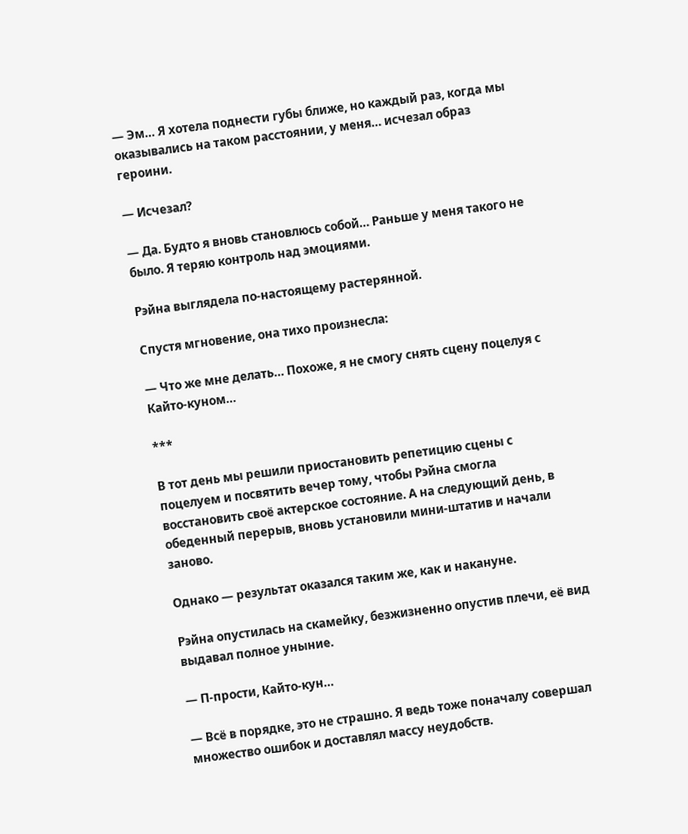— Эм… Я хотела поднести губы ближе, но каждый раз, когда мы оказывались на таком расстоянии, у меня… исчезал образ героини.

— Исчезал?

— Да. Будто я вновь становлюсь собой… Раньше у меня такого не было. Я теряю контроль над эмоциями.

Рэйна выглядела по-настоящему растерянной.

Спустя мгновение, она тихо произнесла:

— Что же мне делать… Похоже, я не смогу снять сцену поцелуя с Кайто-куном…

***

В тот день мы решили приостановить репетицию сцены с поцелуем и посвятить вечер тому, чтобы Рэйна смогла восстановить своё актерское состояние. А на следующий день, в обеденный перерыв, вновь установили мини-штатив и начали заново.

Однако — результат оказался таким же, как и накануне.

Рэйна опустилась на скамейку, безжизненно опустив плечи, её вид выдавал полное уныние.

— П-прости, Кайто-кун…

— Всё в порядке, это не страшно. Я ведь тоже поначалу совершал множество ошибок и доставлял массу неудобств.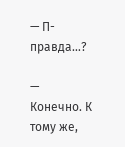— П-правда…?

— Конечно. К тому же,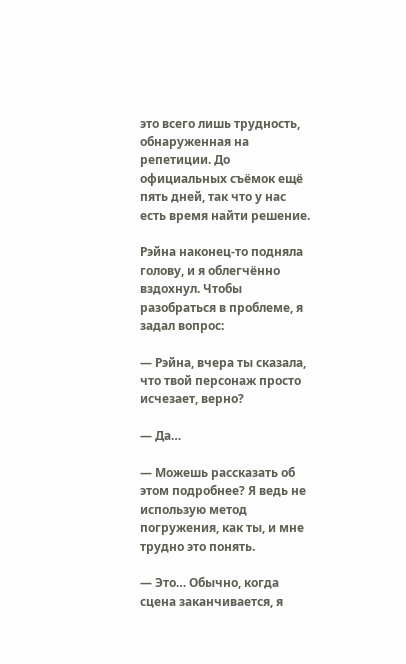это всего лишь трудность, обнаруженная на репетиции. До официальных съёмок ещё пять дней, так что у нас есть время найти решение.

Рэйна наконец-то подняла голову, и я облегчённо вздохнул. Чтобы разобраться в проблеме, я задал вопрос:

— Рэйна, вчера ты сказала, что твой персонаж просто исчезает, верно?

— Да…

— Можешь рассказать об этом подробнее? Я ведь не использую метод погружения, как ты, и мне трудно это понять.

— Это… Обычно, когда сцена заканчивается, я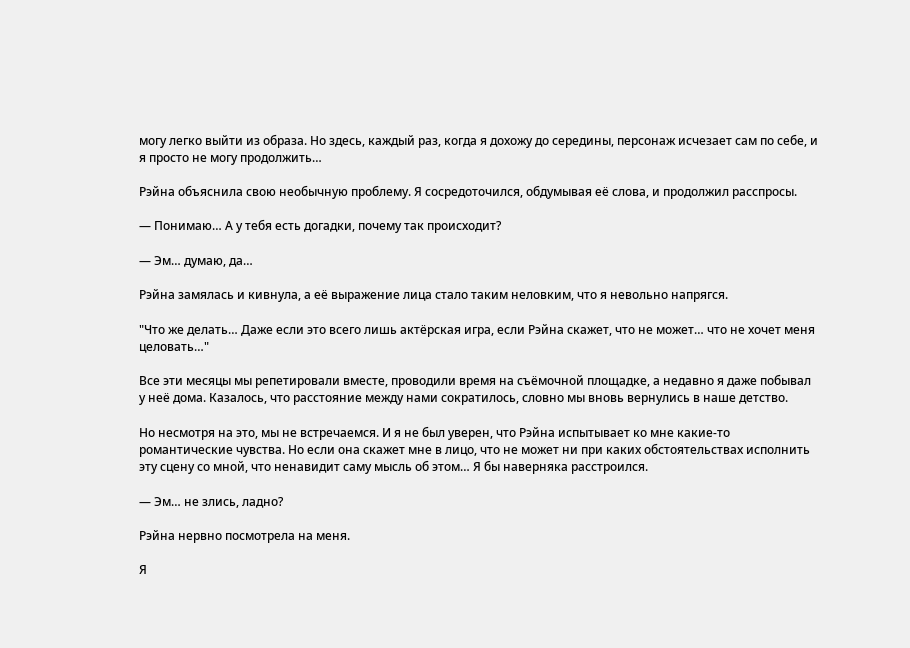могу легко выйти из образа. Но здесь, каждый раз, когда я дохожу до середины, персонаж исчезает сам по себе, и я просто не могу продолжить…

Рэйна объяснила свою необычную проблему. Я сосредоточился, обдумывая её слова, и продолжил расспросы.

— Понимаю… А у тебя есть догадки, почему так происходит?

— Эм… думаю, да…

Рэйна замялась и кивнула, а её выражение лица стало таким неловким, что я невольно напрягся.

"Что же делать… Даже если это всего лишь актёрская игра, если Рэйна скажет, что не может… что не хочет меня целовать…"

Все эти месяцы мы репетировали вместе, проводили время на съёмочной площадке, а недавно я даже побывал у неё дома. Казалось, что расстояние между нами сократилось, словно мы вновь вернулись в наше детство.

Но несмотря на это, мы не встречаемся. И я не был уверен, что Рэйна испытывает ко мне какие-то романтические чувства. Но если она скажет мне в лицо, что не может ни при каких обстоятельствах исполнить эту сцену со мной, что ненавидит саму мысль об этом… Я бы наверняка расстроился.

— Эм… не злись, ладно?

Рэйна нервно посмотрела на меня.

Я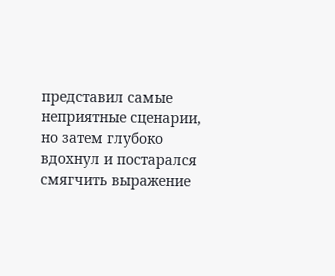представил самые неприятные сценарии, но затем глубоко вдохнул и постарался смягчить выражение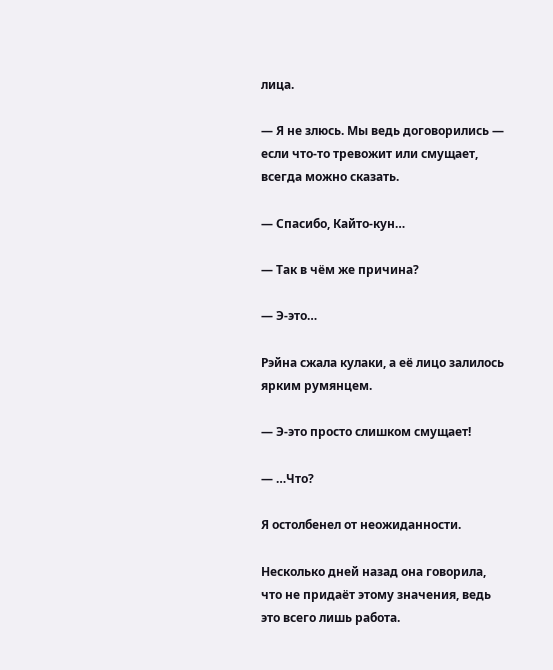лица.

— Я не злюсь. Мы ведь договорились — если что-то тревожит или смущает, всегда можно сказать.

— Спасибо, Кайто-кун…

— Так в чём же причина?

— Э-это…

Рэйна сжала кулаки, а её лицо залилось ярким румянцем.

— Э-это просто слишком смущает!

— …Что?

Я остолбенел от неожиданности.

Несколько дней назад она говорила, что не придаёт этому значения, ведь это всего лишь работа.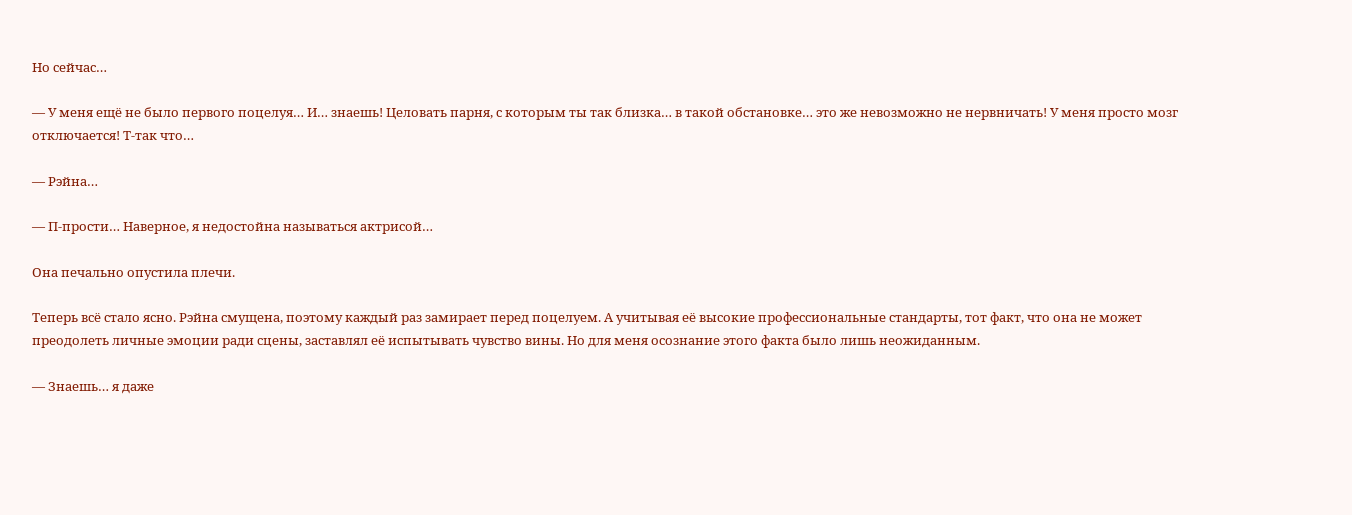Но сейчас…

— У меня ещё не было первого поцелуя… И… знаешь! Целовать парня, с которым ты так близка… в такой обстановке… это же невозможно не нервничать! У меня просто мозг отключается! Т-так что…

— Рэйна…

— П-прости… Наверное, я недостойна называться актрисой…

Она печально опустила плечи.

Теперь всё стало ясно. Рэйна смущена, поэтому каждый раз замирает перед поцелуем. А учитывая её высокие профессиональные стандарты, тот факт, что она не может преодолеть личные эмоции ради сцены, заставлял её испытывать чувство вины. Но для меня осознание этого факта было лишь неожиданным.

— Знаешь… я даже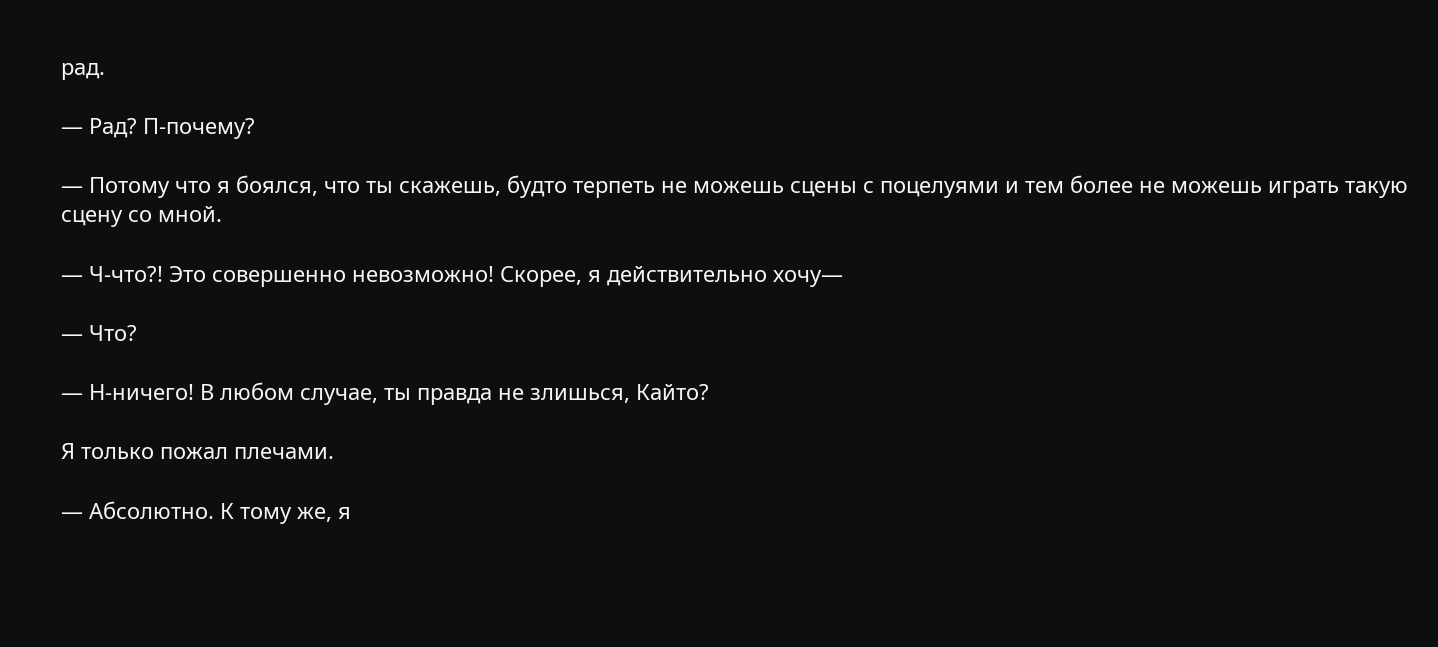рад.

— Рад? П-почему?

— Потому что я боялся, что ты скажешь, будто терпеть не можешь сцены с поцелуями и тем более не можешь играть такую сцену со мной.

— Ч-что?! Это совершенно невозможно! Скорее, я действительно хочу—

— Что?

— Н-ничего! В любом случае, ты правда не злишься, Кайто?

Я только пожал плечами.

— Абсолютно. К тому же, я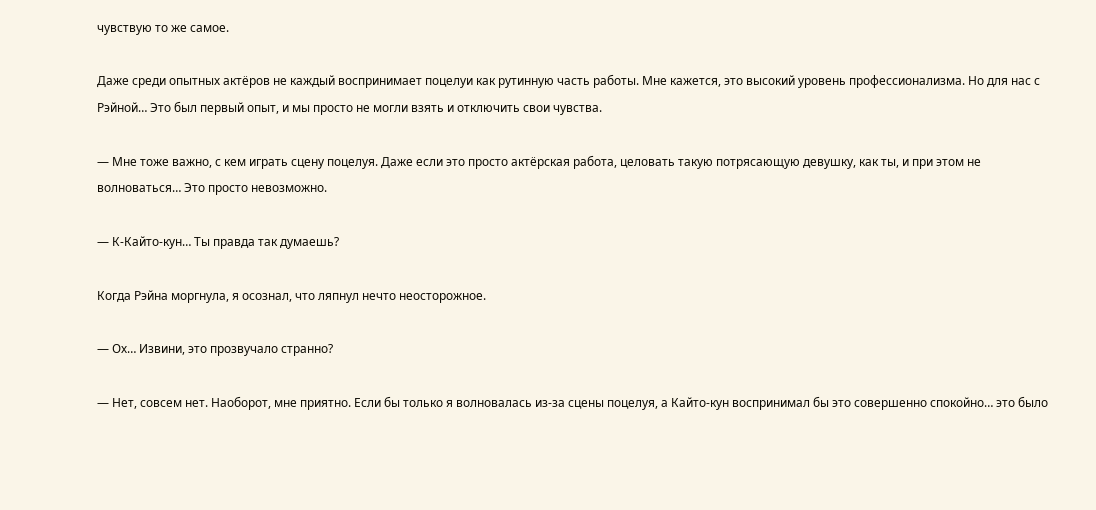чувствую то же самое.

Даже среди опытных актёров не каждый воспринимает поцелуи как рутинную часть работы. Мне кажется, это высокий уровень профессионализма. Но для нас с Рэйной… Это был первый опыт, и мы просто не могли взять и отключить свои чувства.

— Мне тоже важно, с кем играть сцену поцелуя. Даже если это просто актёрская работа, целовать такую потрясающую девушку, как ты, и при этом не волноваться… Это просто невозможно.

— К-Кайто-кун… Ты правда так думаешь?

Когда Рэйна моргнула, я осознал, что ляпнул нечто неосторожное.

— Ох… Извини, это прозвучало странно?

— Нет, совсем нет. Наоборот, мне приятно. Если бы только я волновалась из-за сцены поцелуя, а Кайто-кун воспринимал бы это совершенно спокойно… это было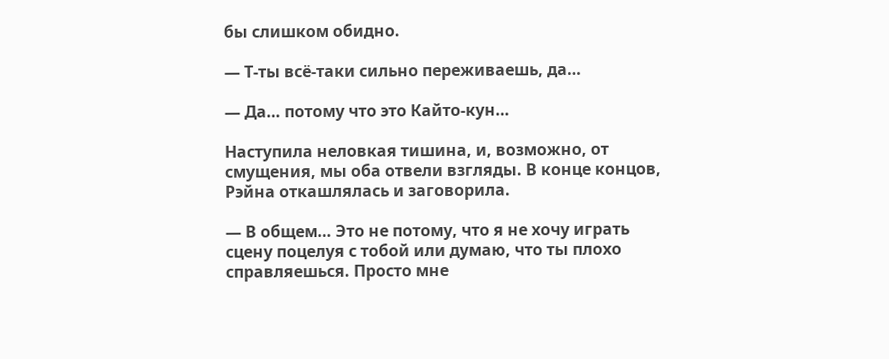бы слишком обидно.

— Т-ты всё-таки сильно переживаешь, да…

— Да… потому что это Кайто-кун…

Наступила неловкая тишина, и, возможно, от смущения, мы оба отвели взгляды. В конце концов, Рэйна откашлялась и заговорила.

— В общем… Это не потому, что я не хочу играть сцену поцелуя с тобой или думаю, что ты плохо справляешься. Просто мне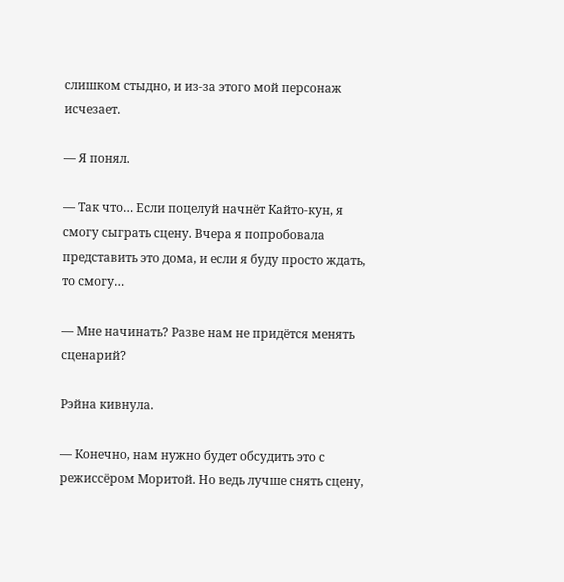слишком стыдно, и из-за этого мой персонаж исчезает.

— Я понял.

— Так что… Если поцелуй начнёт Кайто-кун, я смогу сыграть сцену. Вчера я попробовала представить это дома, и если я буду просто ждать, то смогу…

— Мне начинать? Разве нам не придётся менять сценарий?

Рэйна кивнула.

— Конечно, нам нужно будет обсудить это с режиссёром Моритой. Но ведь лучше снять сцену,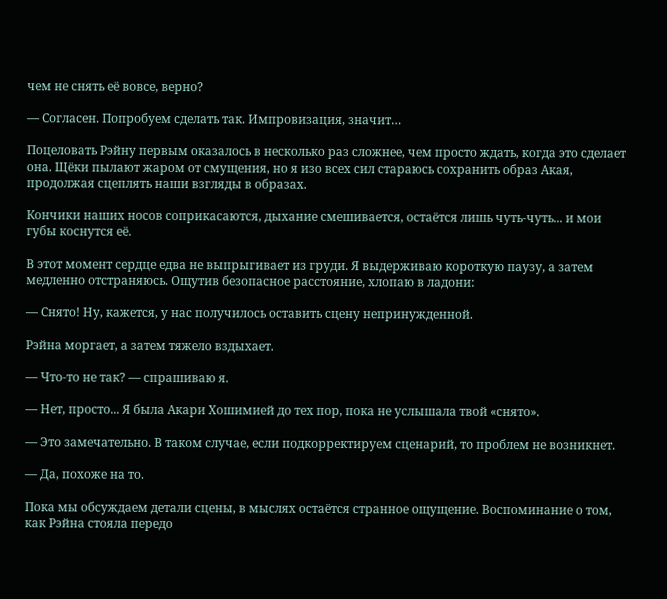чем не снять её вовсе, верно?

— Согласен. Попробуем сделать так. Импровизация, значит…

Поцеловать Рэйну первым оказалось в несколько раз сложнее, чем просто ждать, когда это сделает она. Щёки пылают жаром от смущения, но я изо всех сил стараюсь сохранить образ Акая, продолжая сцеплять наши взгляды в образах.

Кончики наших носов соприкасаются, дыхание смешивается, остаётся лишь чуть-чуть... и мои губы коснутся её.

В этот момент сердце едва не выпрыгивает из груди. Я выдерживаю короткую паузу, а затем медленно отстраняюсь. Ощутив безопасное расстояние, хлопаю в ладони:

— Снято! Ну, кажется, у нас получилось оставить сцену непринужденной.

Рэйна моргает, а затем тяжело вздыхает.

— Что-то не так? — спрашиваю я.

— Нет, просто... Я была Акари Хошимией до тех пор, пока не услышала твой «снято».

— Это замечательно. В таком случае, если подкорректируем сценарий, то проблем не возникнет.

— Да, похоже на то.

Пока мы обсуждаем детали сцены, в мыслях остаётся странное ощущение. Воспоминание о том, как Рэйна стояла передо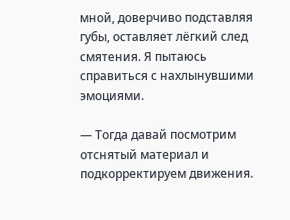мной, доверчиво подставляя губы, оставляет лёгкий след смятения. Я пытаюсь справиться с нахлынувшими эмоциями.

— Тогда давай посмотрим отснятый материал и подкорректируем движения.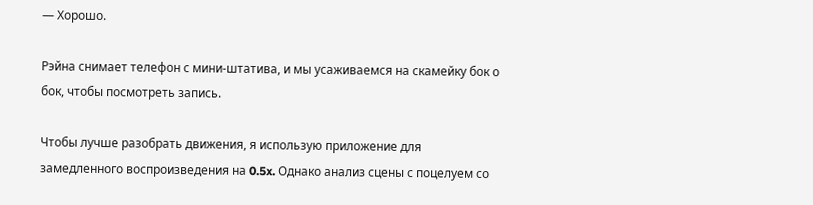— Хорошо.

Рэйна снимает телефон с мини-штатива, и мы усаживаемся на скамейку бок о бок, чтобы посмотреть запись.

Чтобы лучше разобрать движения, я использую приложение для замедленного воспроизведения на 0.5x. Однако анализ сцены с поцелуем со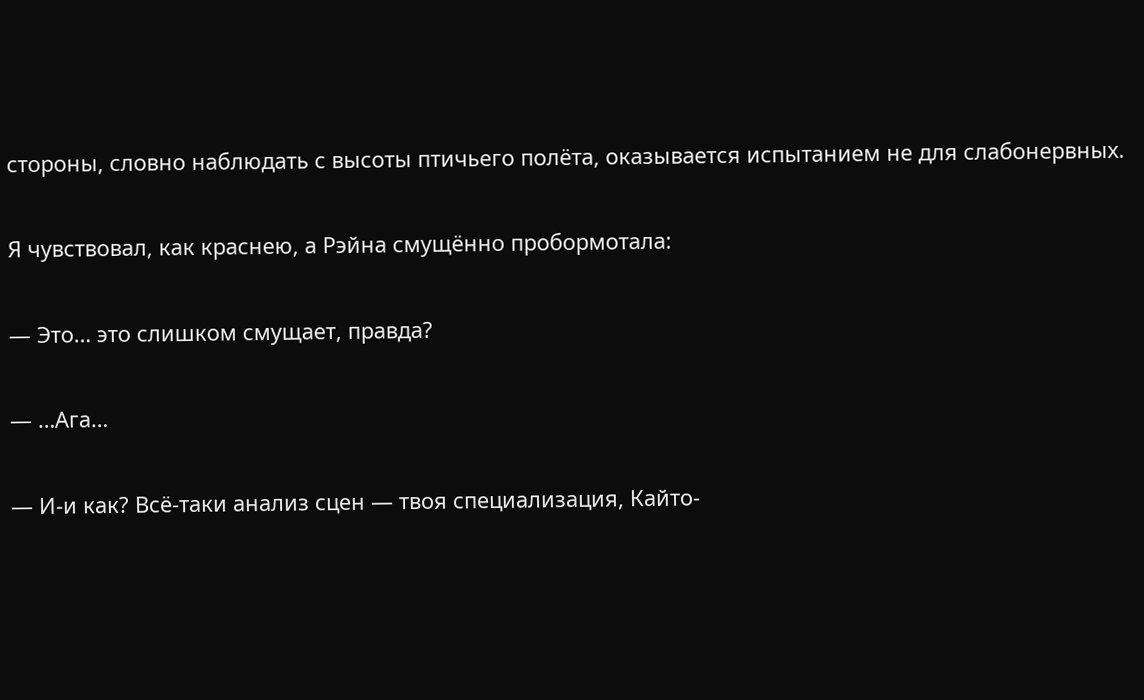стороны, словно наблюдать с высоты птичьего полёта, оказывается испытанием не для слабонервных.

Я чувствовал, как краснею, а Рэйна смущённо пробормотала:

— Это… это слишком смущает, правда?

— …Ага…

— И-и как? Всё-таки анализ сцен — твоя специализация, Кайто-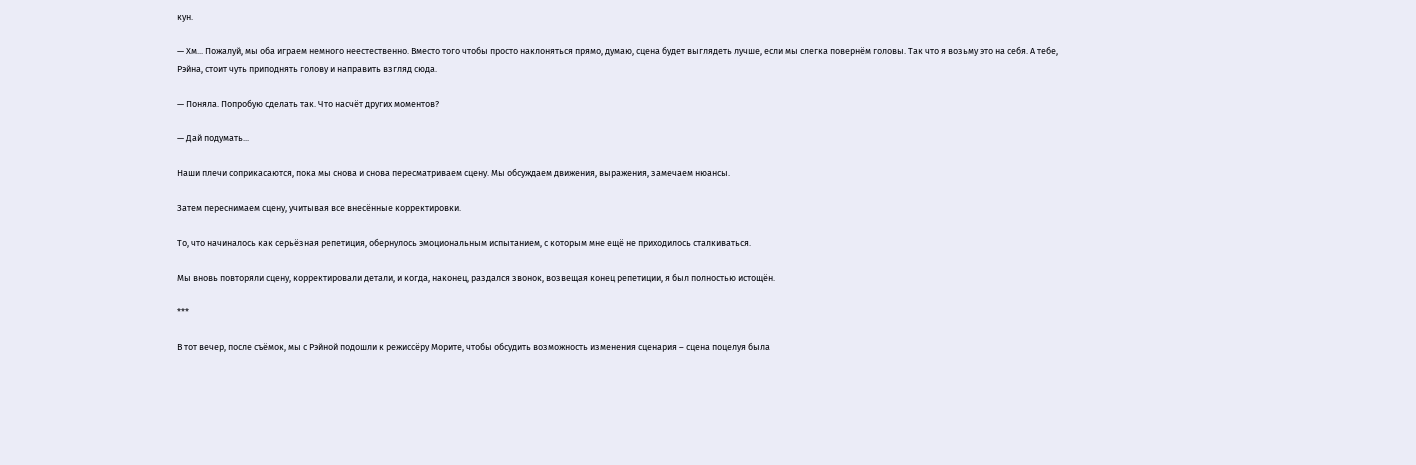кун.

— Хм... Пожалуй, мы оба играем немного неестественно. Вместо того чтобы просто наклоняться прямо, думаю, сцена будет выглядеть лучше, если мы слегка повернём головы. Так что я возьму это на себя. А тебе, Рэйна, стоит чуть приподнять голову и направить взгляд сюда.

— Поняла. Попробую сделать так. Что насчёт других моментов?

— Дай подумать...

Наши плечи соприкасаются, пока мы снова и снова пересматриваем сцену. Мы обсуждаем движения, выражения, замечаем нюансы.

Затем переснимаем сцену, учитывая все внесённые корректировки.

То, что начиналось как серьёзная репетиция, обернулось эмоциональным испытанием, с которым мне ещё не приходилось сталкиваться.

Мы вновь повторяли сцену, корректировали детали, и когда, наконец, раздался звонок, возвещая конец репетиции, я был полностью истощён.

***

В тот вечер, после съёмок, мы с Рэйной подошли к режиссёру Морите, чтобы обсудить возможность изменения сценария – сцена поцелуя была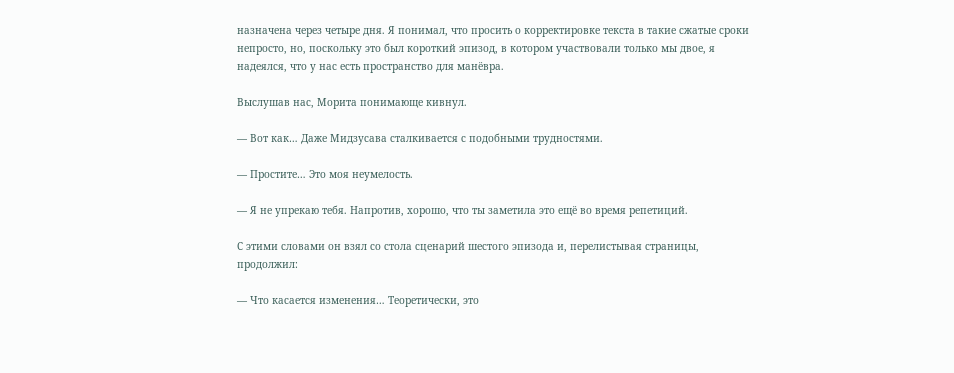назначена через четыре дня. Я понимал, что просить о корректировке текста в такие сжатые сроки непросто, но, поскольку это был короткий эпизод, в котором участвовали только мы двое, я надеялся, что у нас есть пространство для манёвра.

Выслушав нас, Морита понимающе кивнул.

— Вот как… Даже Мидзусава сталкивается с подобными трудностями.

— Простите… Это моя неумелость.

— Я не упрекаю тебя. Напротив, хорошо, что ты заметила это ещё во время репетиций.

С этими словами он взял со стола сценарий шестого эпизода и, перелистывая страницы, продолжил:

— Что касается изменения… Теоретически, это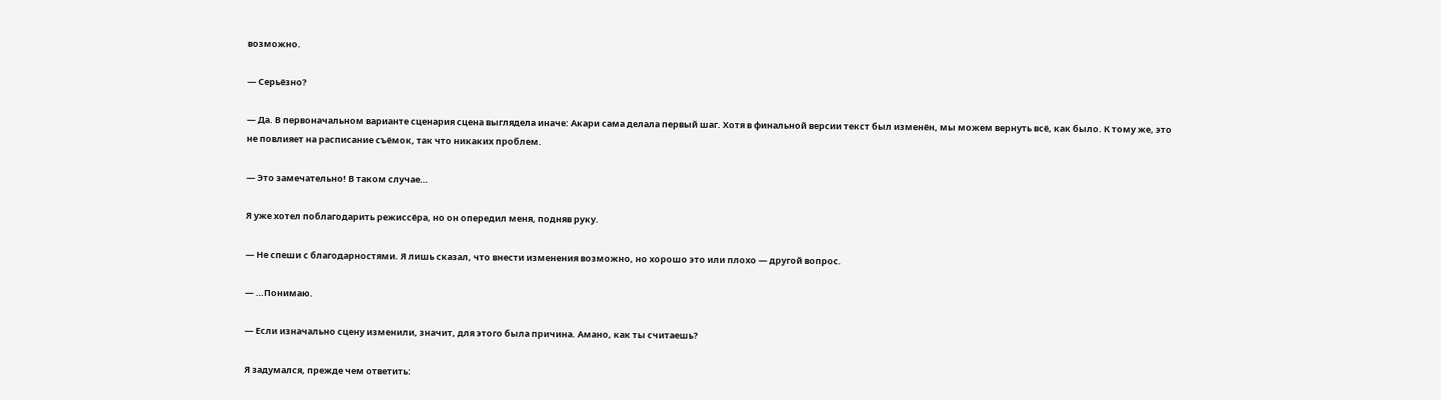возможно.

— Серьёзно?

— Да. В первоначальном варианте сценария сцена выглядела иначе: Акари сама делала первый шаг. Хотя в финальной версии текст был изменён, мы можем вернуть всё, как было. К тому же, это не повлияет на расписание съёмок, так что никаких проблем.

— Это замечательно! В таком случае…

Я уже хотел поблагодарить режиссёра, но он опередил меня, подняв руку.

— Не спеши с благодарностями. Я лишь сказал, что внести изменения возможно, но хорошо это или плохо — другой вопрос.

— …Понимаю.

— Если изначально сцену изменили, значит, для этого была причина. Амано, как ты считаешь?

Я задумался, прежде чем ответить: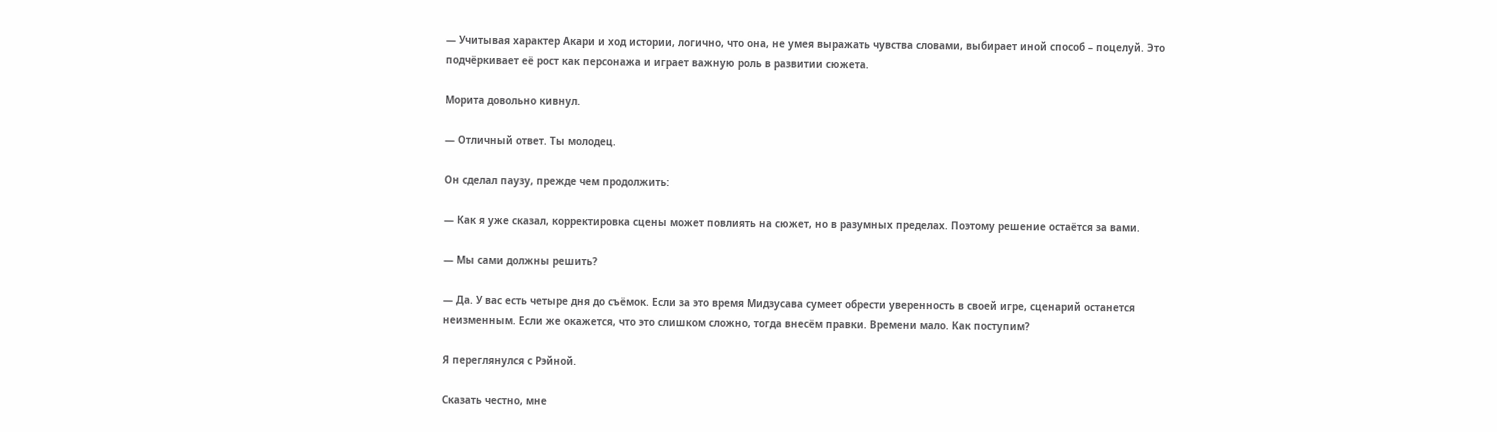— Учитывая характер Акари и ход истории, логично, что она, не умея выражать чувства словами, выбирает иной способ – поцелуй. Это подчёркивает её рост как персонажа и играет важную роль в развитии сюжета.

Морита довольно кивнул.

— Отличный ответ. Ты молодец.

Он сделал паузу, прежде чем продолжить:

— Как я уже сказал, корректировка сцены может повлиять на сюжет, но в разумных пределах. Поэтому решение остаётся за вами.

— Мы сами должны решить?

— Да. У вас есть четыре дня до съёмок. Если за это время Мидзусава сумеет обрести уверенность в своей игре, сценарий останется неизменным. Если же окажется, что это слишком сложно, тогда внесём правки. Времени мало. Как поступим?

Я переглянулся с Рэйной.

Сказать честно, мне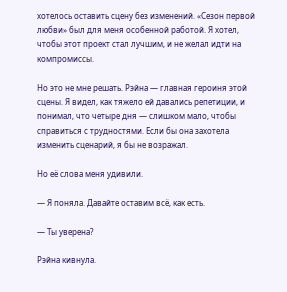хотелось оставить сцену без изменений. «Сезон первой любви» был для меня особенной работой. Я хотел, чтобы этот проект стал лучшим, и не желал идти на компромиссы.

Но это не мне решать. Рэйна — главная героиня этой сцены. Я видел, как тяжело ей давались репетиции, и понимал, что четыре дня — слишком мало, чтобы справиться с трудностями. Если бы она захотела изменить сценарий, я бы не возражал.

Но её слова меня удивили.

— Я поняла. Давайте оставим всё, как есть.

— Ты уверена?

Рэйна кивнула.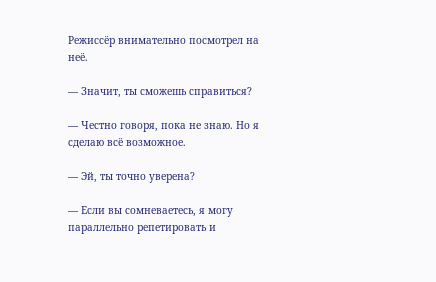Режиссёр внимательно посмотрел на неё.

— Значит, ты сможешь справиться?

— Честно говоря, пока не знаю. Но я сделаю всё возможное.

— Эй, ты точно уверена?

— Если вы сомневаетесь, я могу параллельно репетировать и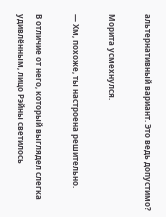альтернативный вариант. Это ведь допустимо?

Морита усмехнулся.

— Хм, похоже, ты настроена решительно.

В отличие от него, который выглядел слегка удивлённым, лицо Рэйны светилось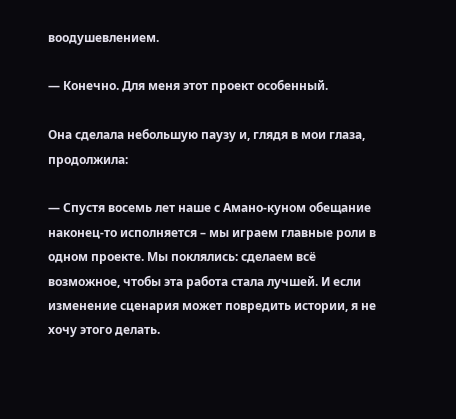воодушевлением.

— Конечно. Для меня этот проект особенный.

Она сделала небольшую паузу и, глядя в мои глаза, продолжила:

— Спустя восемь лет наше с Амано-куном обещание наконец-то исполняется – мы играем главные роли в одном проекте. Мы поклялись: сделаем всё возможное, чтобы эта работа стала лучшей. И если изменение сценария может повредить истории, я не хочу этого делать.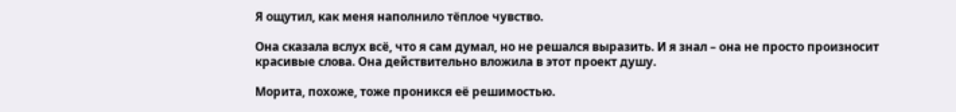Я ощутил, как меня наполнило тёплое чувство.

Она сказала вслух всё, что я сам думал, но не решался выразить. И я знал – она не просто произносит красивые слова. Она действительно вложила в этот проект душу.

Морита, похоже, тоже проникся её решимостью.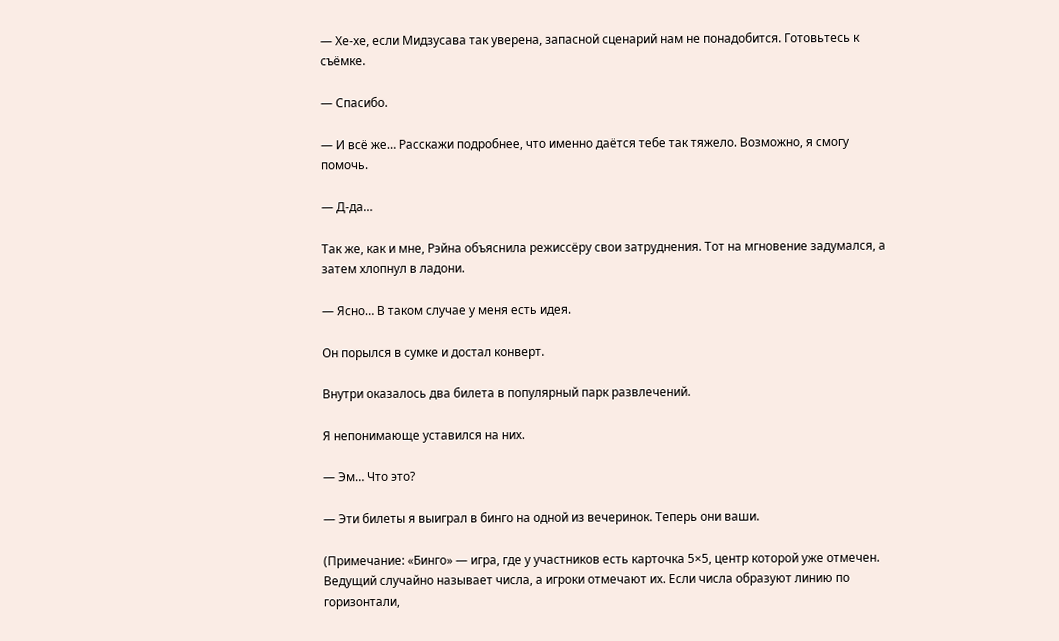— Хе-хе, если Мидзусава так уверена, запасной сценарий нам не понадобится. Готовьтесь к съёмке.

— Спасибо.

— И всё же… Расскажи подробнее, что именно даётся тебе так тяжело. Возможно, я смогу помочь.

— Д-да…

Так же, как и мне, Рэйна объяснила режиссёру свои затруднения. Тот на мгновение задумался, а затем хлопнул в ладони.

— Ясно… В таком случае у меня есть идея.

Он порылся в сумке и достал конверт.

Внутри оказалось два билета в популярный парк развлечений.

Я непонимающе уставился на них.

— Эм… Что это?

— Эти билеты я выиграл в бинго на одной из вечеринок. Теперь они ваши.

(Примечание: «Бинго» — игра, где у участников есть карточка 5×5, центр которой уже отмечен. Ведущий случайно называет числа, а игроки отмечают их. Если числа образуют линию по горизонтали,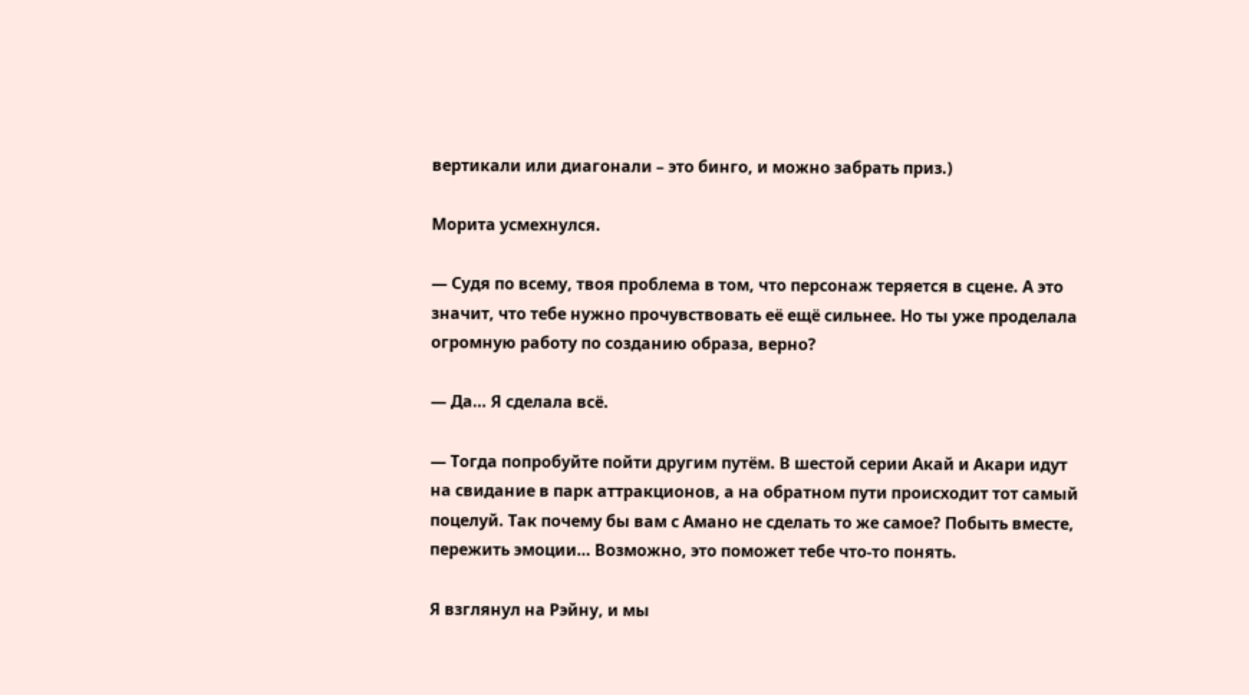вертикали или диагонали – это бинго, и можно забрать приз.)

Морита усмехнулся.

— Судя по всему, твоя проблема в том, что персонаж теряется в сцене. А это значит, что тебе нужно прочувствовать её ещё сильнее. Но ты уже проделала огромную работу по созданию образа, верно?

— Да… Я сделала всё.

— Тогда попробуйте пойти другим путём. В шестой серии Акай и Акари идут на свидание в парк аттракционов, а на обратном пути происходит тот самый поцелуй. Так почему бы вам с Амано не сделать то же самое? Побыть вместе, пережить эмоции… Возможно, это поможет тебе что-то понять.

Я взглянул на Рэйну, и мы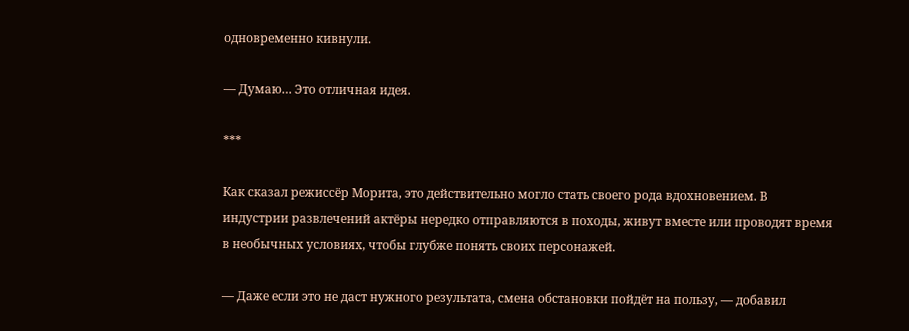одновременно кивнули.

— Думаю… Это отличная идея.

***

Как сказал режиссёр Морита, это действительно могло стать своего рода вдохновением. В индустрии развлечений актёры нередко отправляются в походы, живут вместе или проводят время в необычных условиях, чтобы глубже понять своих персонажей.

— Даже если это не даст нужного результата, смена обстановки пойдёт на пользу, — добавил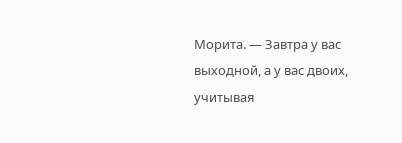Морита. — Завтра у вас выходной, а у вас двоих, учитывая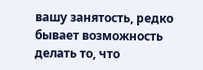вашу занятость, редко бывает возможность делать то, что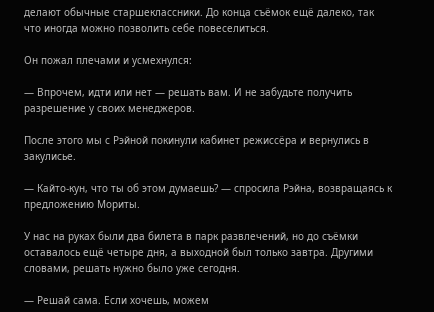делают обычные старшеклассники. До конца съёмок ещё далеко, так что иногда можно позволить себе повеселиться.

Он пожал плечами и усмехнулся:

— Впрочем, идти или нет — решать вам. И не забудьте получить разрешение у своих менеджеров.

После этого мы с Рэйной покинули кабинет режиссёра и вернулись в закулисье.

— Кайто-кун, что ты об этом думаешь? — спросила Рэйна, возвращаясь к предложению Мориты.

У нас на руках были два билета в парк развлечений, но до съёмки оставалось ещё четыре дня, а выходной был только завтра. Другими словами, решать нужно было уже сегодня.

— Решай сама. Если хочешь, можем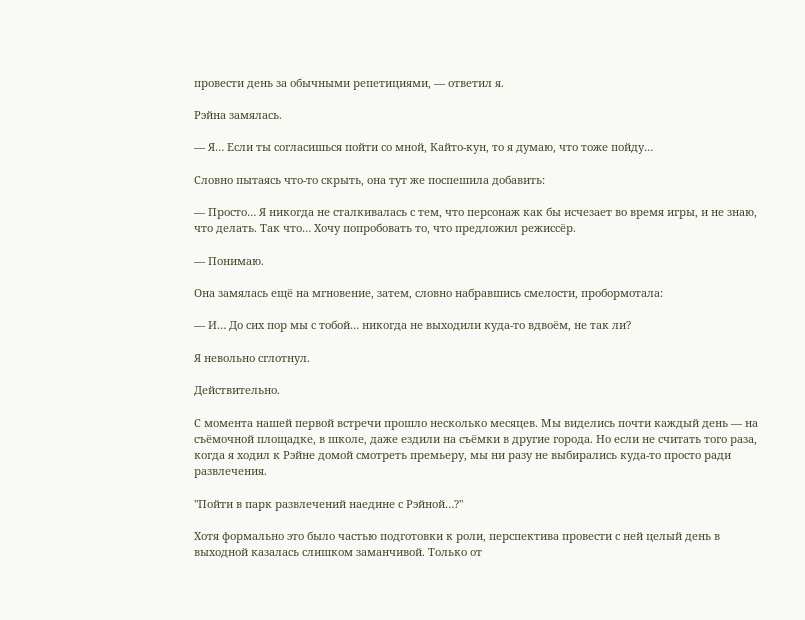провести день за обычными репетициями, — ответил я.

Рэйна замялась.

— Я… Если ты согласишься пойти со мной, Кайто-кун, то я думаю, что тоже пойду…

Словно пытаясь что-то скрыть, она тут же поспешила добавить:

— Просто… Я никогда не сталкивалась с тем, что персонаж как бы исчезает во время игры, и не знаю, что делать. Так что… Хочу попробовать то, что предложил режиссёр.

— Понимаю.

Она замялась ещё на мгновение, затем, словно набравшись смелости, пробормотала:

— И… До сих пор мы с тобой… никогда не выходили куда-то вдвоём, не так ли?

Я невольно сглотнул.

Действительно.

С момента нашей первой встречи прошло несколько месяцев. Мы виделись почти каждый день — на съёмочной площадке, в школе, даже ездили на съёмки в другие города. Но если не считать того раза, когда я ходил к Рэйне домой смотреть премьеру, мы ни разу не выбирались куда-то просто ради развлечения.

"Пойти в парк развлечений наедине с Рэйной…?"

Хотя формально это было частью подготовки к роли, перспектива провести с ней целый день в выходной казалась слишком заманчивой. Только от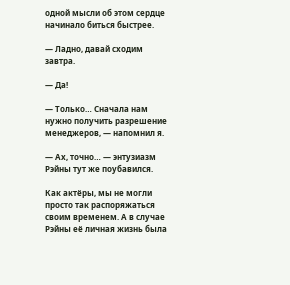одной мысли об этом сердце начинало биться быстрее.

— Ладно, давай сходим завтра.

— Да!

— Только… Сначала нам нужно получить разрешение менеджеров, — напомнил я.

— Ах, точно… — энтузиазм Рэйны тут же поубавился.

Как актёры, мы не могли просто так распоряжаться своим временем. А в случае Рэйны её личная жизнь была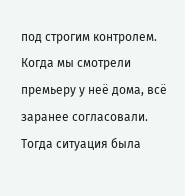под строгим контролем. Когда мы смотрели премьеру у неё дома, всё заранее согласовали. Тогда ситуация была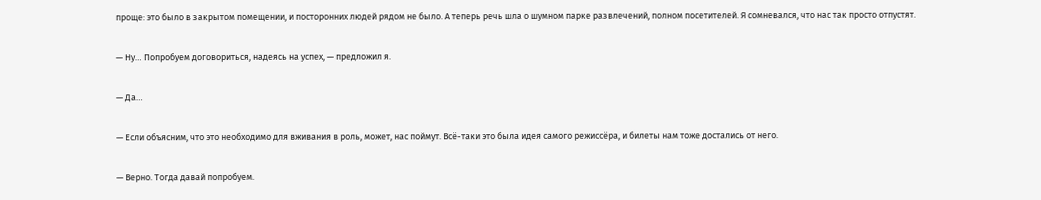проще: это было в закрытом помещении, и посторонних людей рядом не было. А теперь речь шла о шумном парке развлечений, полном посетителей. Я сомневался, что нас так просто отпустят.

— Ну… Попробуем договориться, надеясь на успех, — предложил я.

— Да…

— Если объясним, что это необходимо для вживания в роль, может, нас поймут. Всё-таки это была идея самого режиссёра, и билеты нам тоже достались от него.

— Верно. Тогда давай попробуем.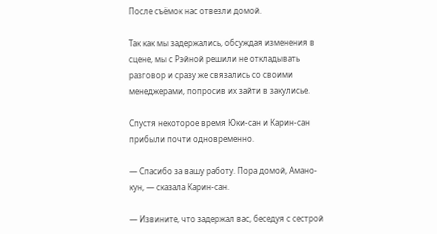После съёмок нас отвезли домой.

Так как мы задержались, обсуждая изменения в сцене, мы с Рэйной решили не откладывать разговор и сразу же связались со своими менеджерами, попросив их зайти в закулисье.

Спустя некоторое время Юки-сан и Карин-сан прибыли почти одновременно.

— Спасибо за вашу работу. Пора домой, Амано-кун, — сказала Карин-сан.

— Извините, что задержал вас, беседуя с сестрой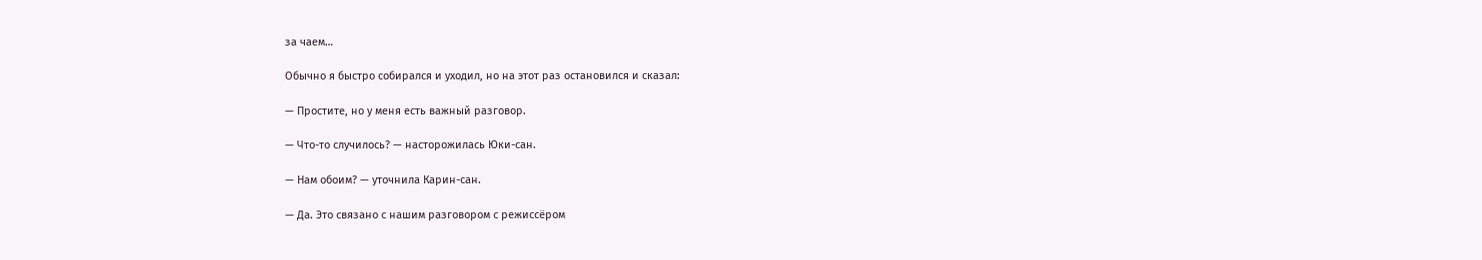за чаем…

Обычно я быстро собирался и уходил, но на этот раз остановился и сказал:

— Простите, но у меня есть важный разговор.

— Что-то случилось? — насторожилась Юки-сан.

— Нам обоим? — уточнила Карин-сан.

— Да. Это связано с нашим разговором с режиссёром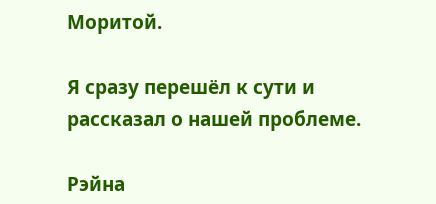Моритой.

Я сразу перешёл к сути и рассказал о нашей проблеме.

Рэйна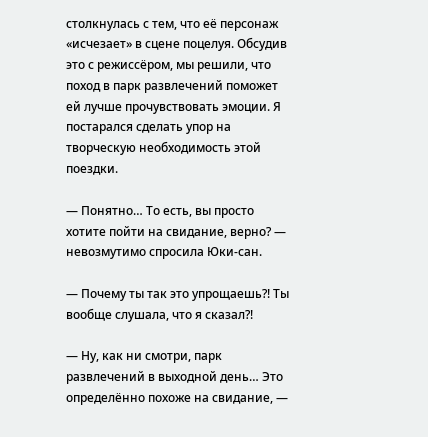столкнулась с тем, что её персонаж «исчезает» в сцене поцелуя. Обсудив это с режиссёром, мы решили, что поход в парк развлечений поможет ей лучше прочувствовать эмоции. Я постарался сделать упор на творческую необходимость этой поездки.

— Понятно… То есть, вы просто хотите пойти на свидание, верно? — невозмутимо спросила Юки-сан.

— Почему ты так это упрощаешь?! Ты вообще слушала, что я сказал?!

— Ну, как ни смотри, парк развлечений в выходной день… Это определённо похоже на свидание, —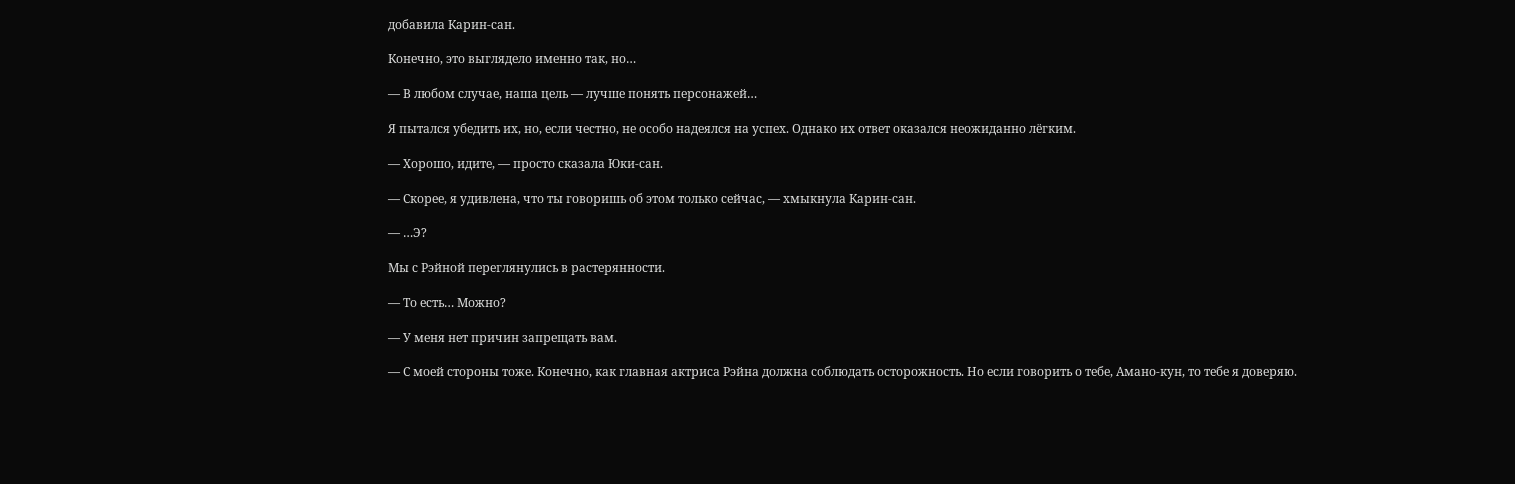добавила Карин-сан.

Конечно, это выглядело именно так, но…

— В любом случае, наша цель — лучше понять персонажей…

Я пытался убедить их, но, если честно, не особо надеялся на успех. Однако их ответ оказался неожиданно лёгким.

— Хорошо, идите, — просто сказала Юки-сан.

— Скорее, я удивлена, что ты говоришь об этом только сейчас, — хмыкнула Карин-сан.

— …Э?

Мы с Рэйной переглянулись в растерянности.

— То есть… Можно?

— У меня нет причин запрещать вам.

— С моей стороны тоже. Конечно, как главная актриса Рэйна должна соблюдать осторожность. Но если говорить о тебе, Амано-кун, то тебе я доверяю.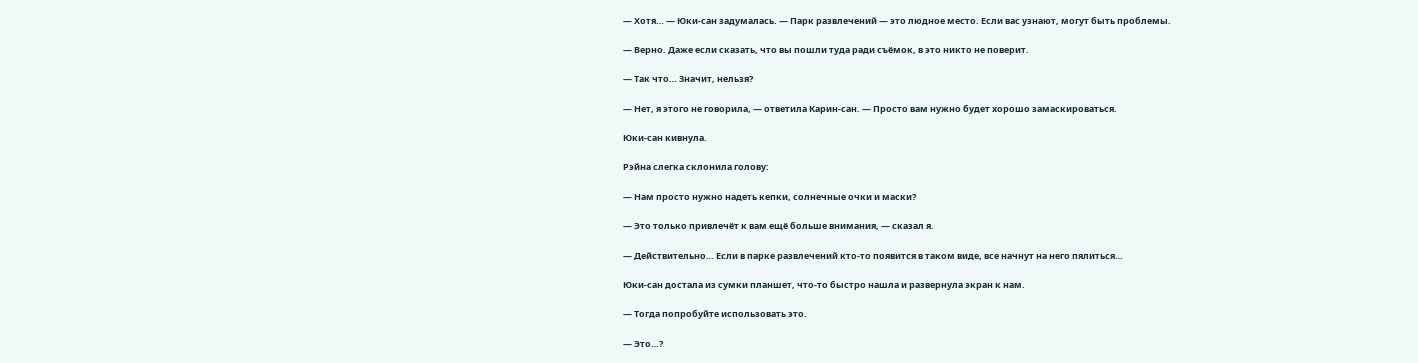— Хотя… — Юки-сан задумалась. — Парк развлечений — это людное место. Если вас узнают, могут быть проблемы.

— Верно. Даже если сказать, что вы пошли туда ради съёмок, в это никто не поверит.

— Так что… Значит, нельзя?

— Нет, я этого не говорила, — ответила Карин-сан. — Просто вам нужно будет хорошо замаскироваться.

Юки-сан кивнула.

Рэйна слегка склонила голову:

— Нам просто нужно надеть кепки, солнечные очки и маски?

— Это только привлечёт к вам ещё больше внимания, — сказал я.

— Действительно… Если в парке развлечений кто-то появится в таком виде, все начнут на него пялиться…

Юки-сан достала из сумки планшет, что-то быстро нашла и развернула экран к нам.

— Тогда попробуйте использовать это.

— Это…?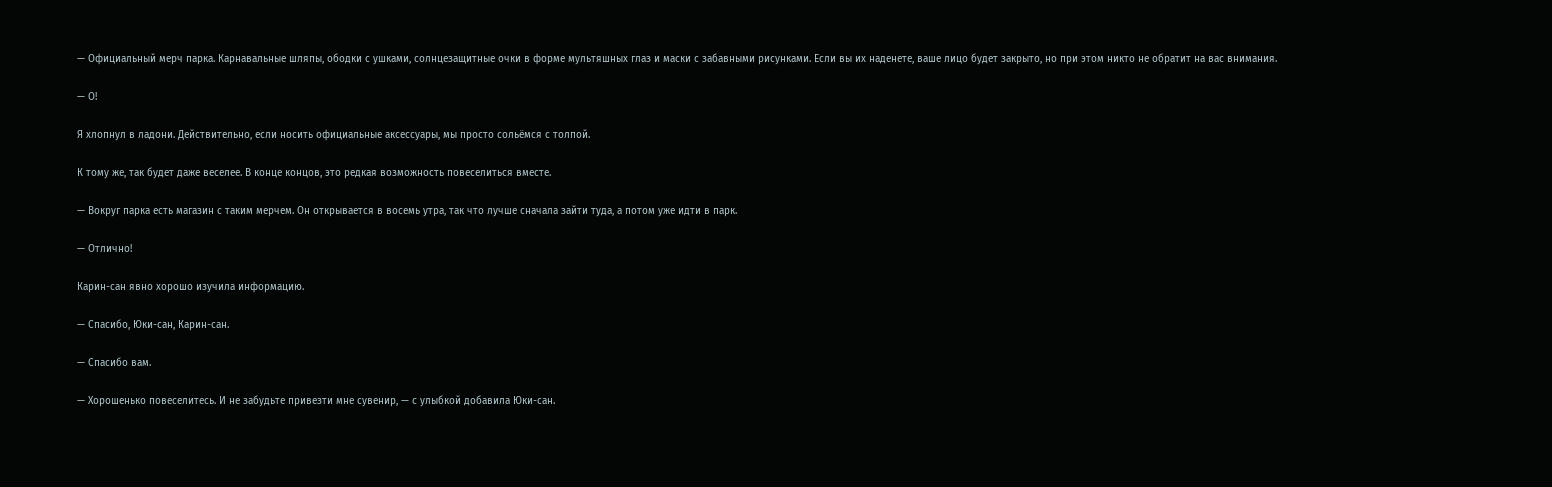— Официальный мерч парка. Карнавальные шляпы, ободки с ушками, солнцезащитные очки в форме мультяшных глаз и маски с забавными рисунками. Если вы их наденете, ваше лицо будет закрыто, но при этом никто не обратит на вас внимания.

— О!

Я хлопнул в ладони. Действительно, если носить официальные аксессуары, мы просто сольёмся с толпой.

К тому же, так будет даже веселее. В конце концов, это редкая возможность повеселиться вместе.

— Вокруг парка есть магазин с таким мерчем. Он открывается в восемь утра, так что лучше сначала зайти туда, а потом уже идти в парк.

— Отлично!

Карин-сан явно хорошо изучила информацию.

— Спасибо, Юки-сан, Карин-сан.

— Спасибо вам.

— Хорошенько повеселитесь. И не забудьте привезти мне сувенир, — с улыбкой добавила Юки-сан.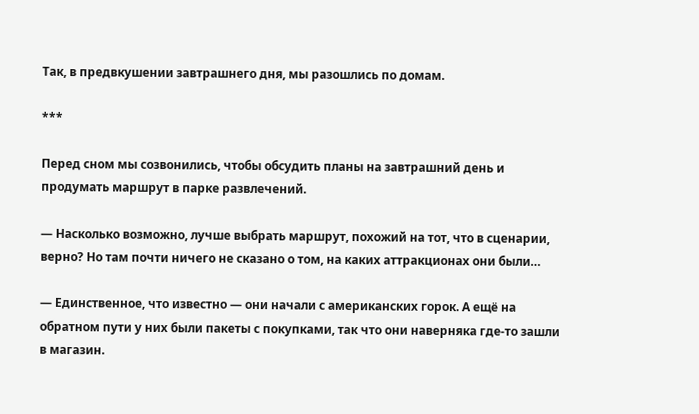Так, в предвкушении завтрашнего дня, мы разошлись по домам.

***

Перед сном мы созвонились, чтобы обсудить планы на завтрашний день и продумать маршрут в парке развлечений.

— Насколько возможно, лучше выбрать маршрут, похожий на тот, что в сценарии, верно? Но там почти ничего не сказано о том, на каких аттракционах они были…

— Единственное, что известно — они начали с американских горок. А ещё на обратном пути у них были пакеты с покупками, так что они наверняка где-то зашли в магазин.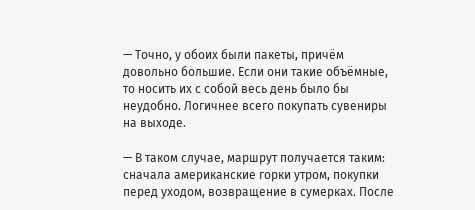— Точно, у обоих были пакеты, причём довольно большие. Если они такие объёмные, то носить их с собой весь день было бы неудобно. Логичнее всего покупать сувениры на выходе.

— В таком случае, маршрут получается таким: сначала американские горки утром, покупки перед уходом, возвращение в сумерках. После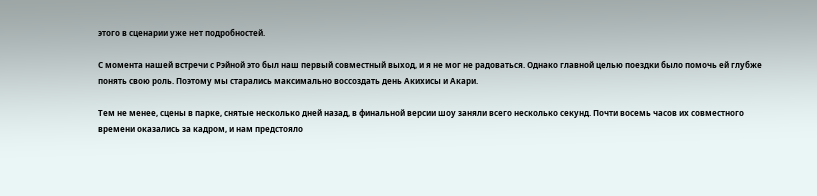этого в сценарии уже нет подробностей.

С момента нашей встречи с Рэйной это был наш первый совместный выход, и я не мог не радоваться. Однако главной целью поездки было помочь ей глубже понять свою роль. Поэтому мы старались максимально воссоздать день Акихисы и Акари.

Тем не менее, сцены в парке, снятые несколько дней назад, в финальной версии шоу заняли всего несколько секунд. Почти восемь часов их совместного времени оказались за кадром, и нам предстояло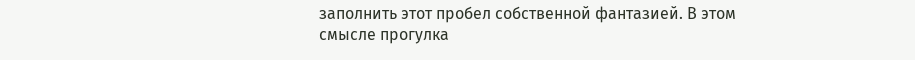заполнить этот пробел собственной фантазией. В этом смысле прогулка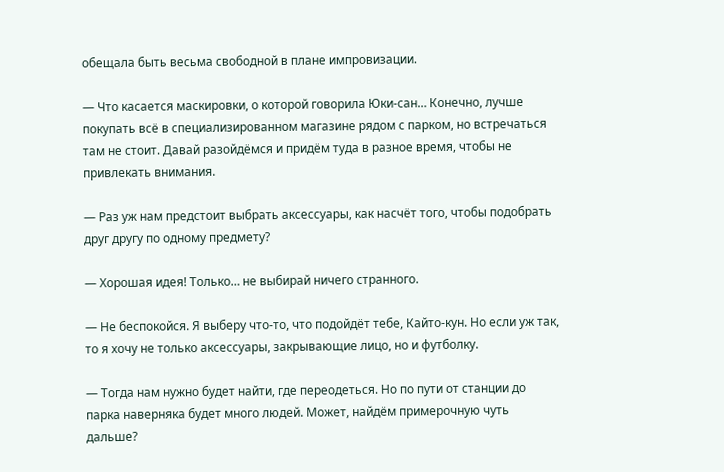обещала быть весьма свободной в плане импровизации.

— Что касается маскировки, о которой говорила Юки-сан… Конечно, лучше покупать всё в специализированном магазине рядом с парком, но встречаться там не стоит. Давай разойдёмся и придём туда в разное время, чтобы не привлекать внимания.

— Раз уж нам предстоит выбрать аксессуары, как насчёт того, чтобы подобрать друг другу по одному предмету?

— Хорошая идея! Только… не выбирай ничего странного.

— Не беспокойся. Я выберу что-то, что подойдёт тебе, Кайто-кун. Но если уж так, то я хочу не только аксессуары, закрывающие лицо, но и футболку.

— Тогда нам нужно будет найти, где переодеться. Но по пути от станции до парка наверняка будет много людей. Может, найдём примерочную чуть дальше?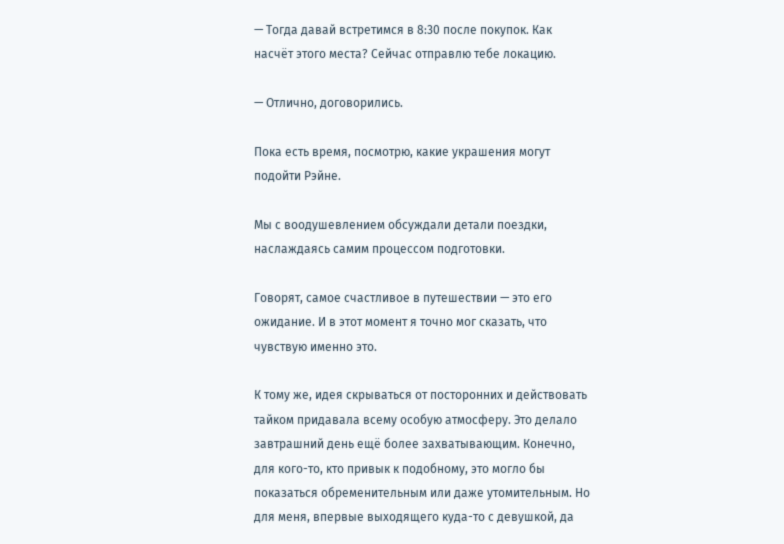— Тогда давай встретимся в 8:30 после покупок. Как насчёт этого места? Сейчас отправлю тебе локацию.

— Отлично, договорились.

Пока есть время, посмотрю, какие украшения могут подойти Рэйне.

Мы с воодушевлением обсуждали детали поездки, наслаждаясь самим процессом подготовки.

Говорят, самое счастливое в путешествии — это его ожидание. И в этот момент я точно мог сказать, что чувствую именно это.

К тому же, идея скрываться от посторонних и действовать тайком придавала всему особую атмосферу. Это делало завтрашний день ещё более захватывающим. Конечно, для кого-то, кто привык к подобному, это могло бы показаться обременительным или даже утомительным. Но для меня, впервые выходящего куда-то с девушкой, да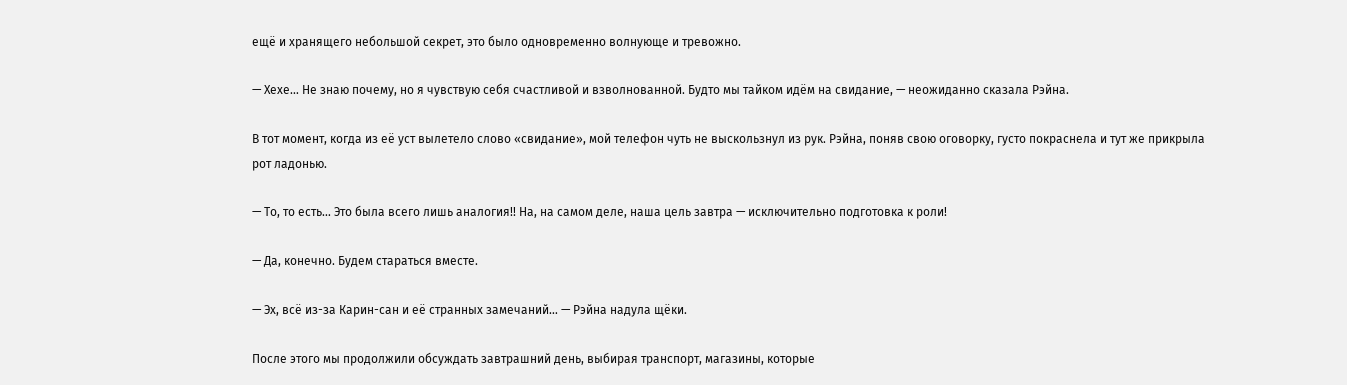ещё и хранящего небольшой секрет, это было одновременно волнующе и тревожно.

— Хехе… Не знаю почему, но я чувствую себя счастливой и взволнованной. Будто мы тайком идём на свидание, — неожиданно сказала Рэйна.

В тот момент, когда из её уст вылетело слово «свидание», мой телефон чуть не выскользнул из рук. Рэйна, поняв свою оговорку, густо покраснела и тут же прикрыла рот ладонью.

— То, то есть… Это была всего лишь аналогия!! На, на самом деле, наша цель завтра — исключительно подготовка к роли!

— Да, конечно. Будем стараться вместе.

— Эх, всё из-за Карин-сан и её странных замечаний… — Рэйна надула щёки.

После этого мы продолжили обсуждать завтрашний день, выбирая транспорт, магазины, которые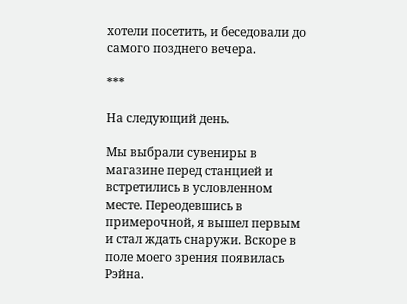хотели посетить, и беседовали до самого позднего вечера.

***

На следующий день.

Мы выбрали сувениры в магазине перед станцией и встретились в условленном месте. Переодевшись в примерочной, я вышел первым и стал ждать снаружи. Вскоре в поле моего зрения появилась Рэйна.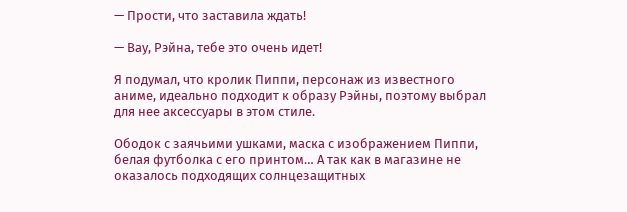— Прости, что заставила ждать!

— Вау, Рэйна, тебе это очень идет!

Я подумал, что кролик Пиппи, персонаж из известного аниме, идеально подходит к образу Рэйны, поэтому выбрал для нее аксессуары в этом стиле.

Ободок с заячьими ушками, маска с изображением Пиппи, белая футболка с его принтом… А так как в магазине не оказалось подходящих солнцезащитных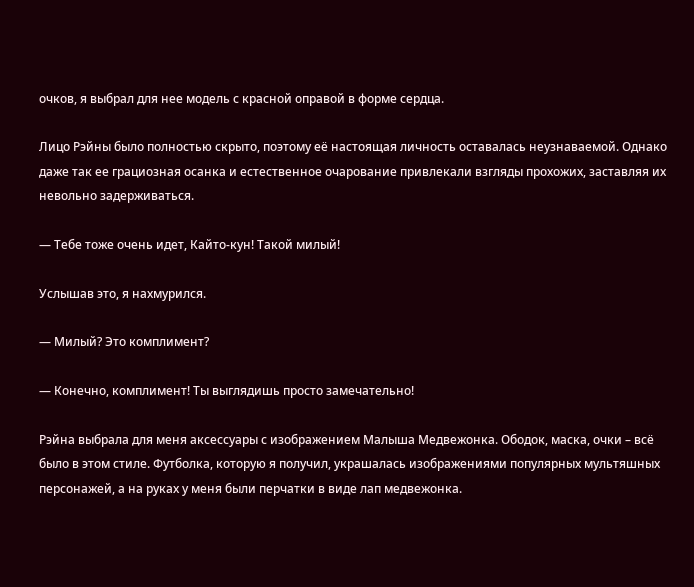очков, я выбрал для нее модель с красной оправой в форме сердца.

Лицо Рэйны было полностью скрыто, поэтому её настоящая личность оставалась неузнаваемой. Однако даже так ее грациозная осанка и естественное очарование привлекали взгляды прохожих, заставляя их невольно задерживаться.

— Тебе тоже очень идет, Кайто-кун! Такой милый!

Услышав это, я нахмурился.

— Милый? Это комплимент?

— Конечно, комплимент! Ты выглядишь просто замечательно!

Рэйна выбрала для меня аксессуары с изображением Малыша Медвежонка. Ободок, маска, очки – всё было в этом стиле. Футболка, которую я получил, украшалась изображениями популярных мультяшных персонажей, а на руках у меня были перчатки в виде лап медвежонка.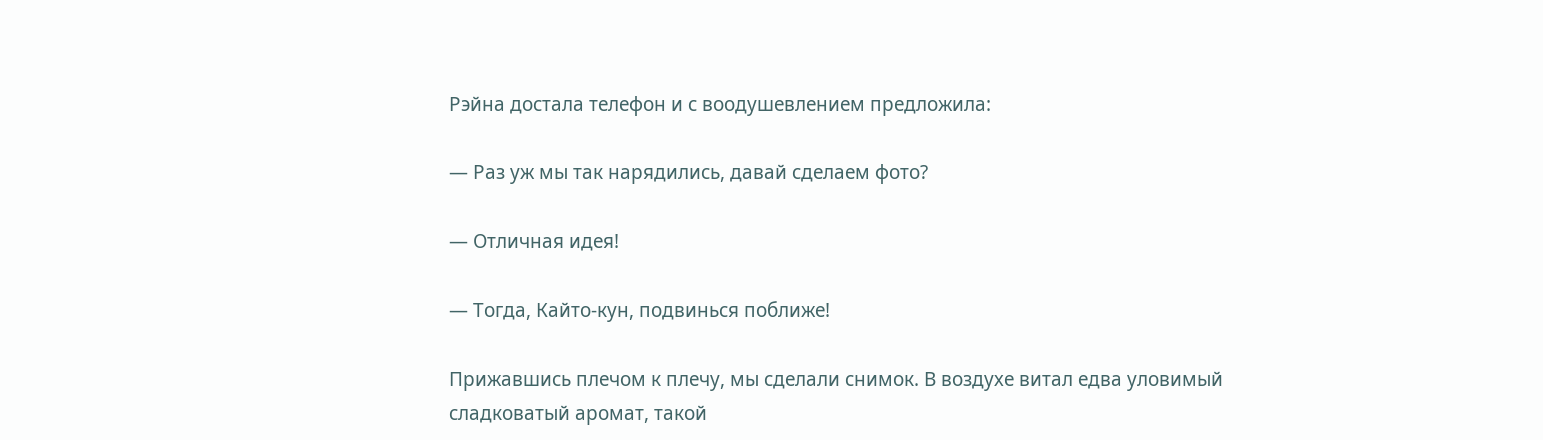Рэйна достала телефон и с воодушевлением предложила:

— Раз уж мы так нарядились, давай сделаем фото?

— Отличная идея!

— Тогда, Кайто-кун, подвинься поближе!

Прижавшись плечом к плечу, мы сделали снимок. В воздухе витал едва уловимый сладковатый аромат, такой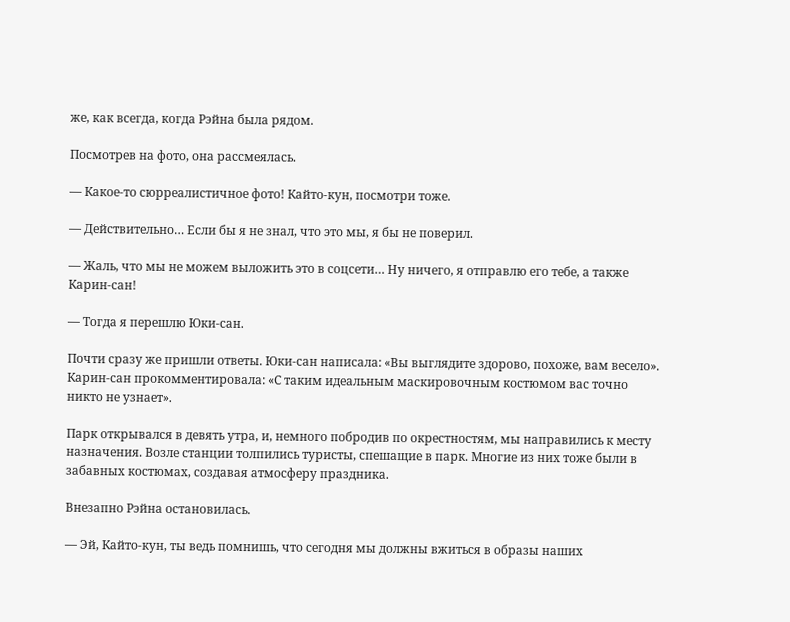же, как всегда, когда Рэйна была рядом.

Посмотрев на фото, она рассмеялась.

— Какое-то сюрреалистичное фото! Кайто-кун, посмотри тоже.

— Действительно… Если бы я не знал, что это мы, я бы не поверил.

— Жаль, что мы не можем выложить это в соцсети… Ну ничего, я отправлю его тебе, а также Карин-сан!

— Тогда я перешлю Юки-сан.

Почти сразу же пришли ответы. Юки-сан написала: «Вы выглядите здорово, похоже, вам весело». Карин-сан прокомментировала: «С таким идеальным маскировочным костюмом вас точно никто не узнает».

Парк открывался в девять утра, и, немного побродив по окрестностям, мы направились к месту назначения. Возле станции толпились туристы, спешащие в парк. Многие из них тоже были в забавных костюмах, создавая атмосферу праздника.

Внезапно Рэйна остановилась.

— Эй, Кайто-кун, ты ведь помнишь, что сегодня мы должны вжиться в образы наших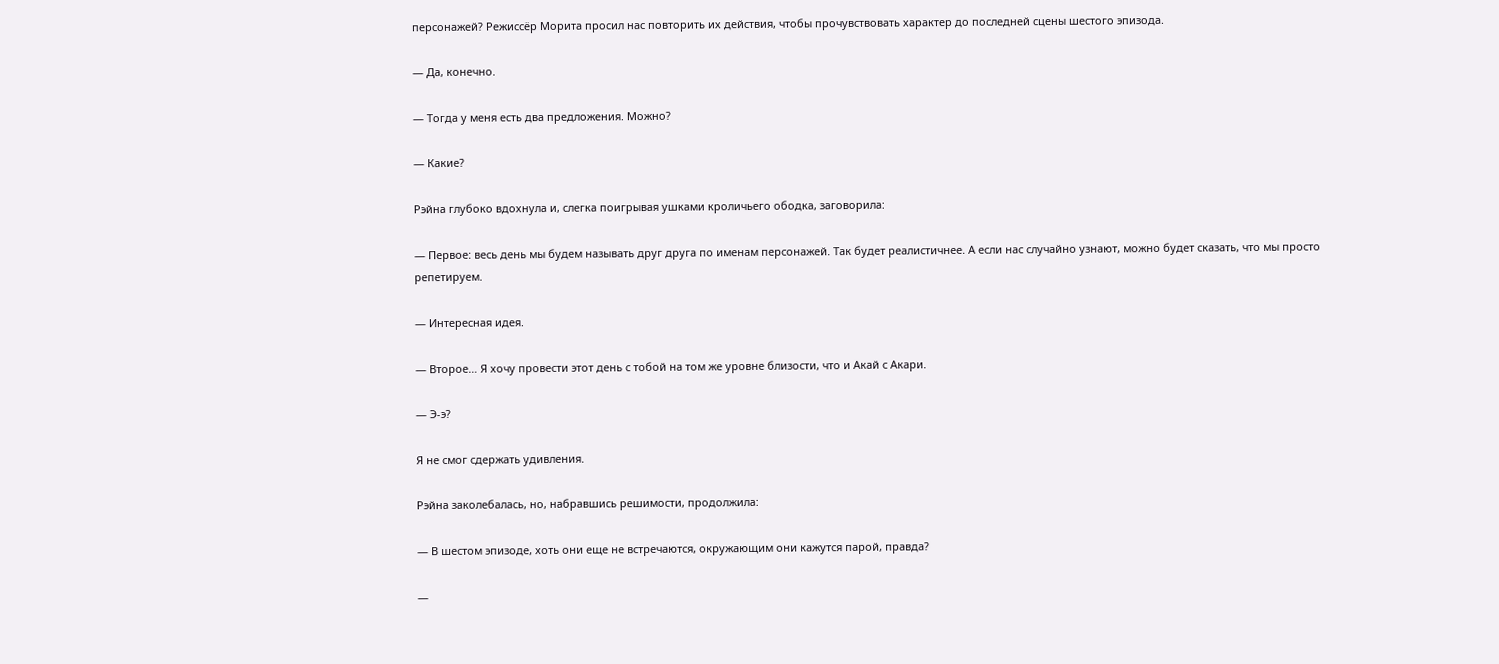персонажей? Режиссёр Морита просил нас повторить их действия, чтобы прочувствовать характер до последней сцены шестого эпизода.

— Да, конечно.

— Тогда у меня есть два предложения. Можно?

— Какие?

Рэйна глубоко вдохнула и, слегка поигрывая ушками кроличьего ободка, заговорила:

— Первое: весь день мы будем называть друг друга по именам персонажей. Так будет реалистичнее. А если нас случайно узнают, можно будет сказать, что мы просто репетируем.

— Интересная идея.

— Второе… Я хочу провести этот день с тобой на том же уровне близости, что и Акай с Акари.

— Э-э?

Я не смог сдержать удивления.

Рэйна заколебалась, но, набравшись решимости, продолжила:

— В шестом эпизоде, хоть они еще не встречаются, окружающим они кажутся парой, правда?

—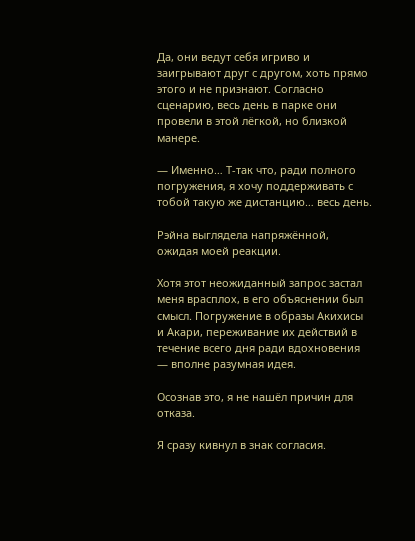Да, они ведут себя игриво и заигрывают друг с другом, хоть прямо этого и не признают. Согласно сценарию, весь день в парке они провели в этой лёгкой, но близкой манере.

— Именно… Т-так что, ради полного погружения, я хочу поддерживать с тобой такую же дистанцию… весь день.

Рэйна выглядела напряжённой, ожидая моей реакции.

Хотя этот неожиданный запрос застал меня врасплох, в его объяснении был смысл. Погружение в образы Акихисы и Акари, переживание их действий в течение всего дня ради вдохновения — вполне разумная идея.

Осознав это, я не нашёл причин для отказа.

Я сразу кивнул в знак согласия.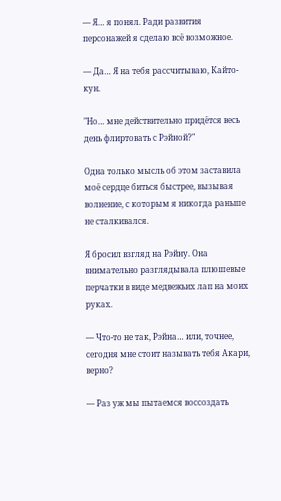— Я… я понял. Ради развития персонажей я сделаю всё возможное.

— Да… Я на тебя рассчитываю, Кайто-кун.

"Но… мне действительно придётся весь день флиртовать с Рэйной?"

Одна только мысль об этом заставила моё сердце биться быстрее, вызывая волнение, с которым я никогда раньше не сталкивался.

Я бросил взгляд на Рэйну. Она внимательно разглядывала плюшевые перчатки в виде медвежьих лап на моих руках.

— Что-то не так, Рэйна… или, точнее, сегодня мне стоит называть тебя Акари, верно?

— Раз уж мы пытаемся воссоздать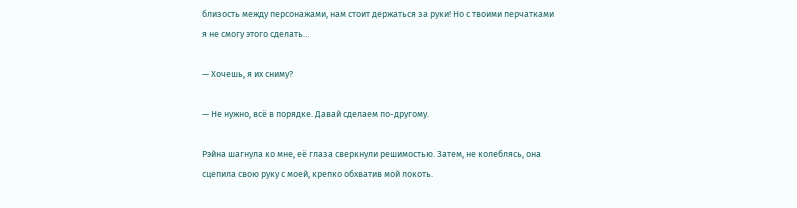близость между персонажами, нам стоит держаться за руки! Но с твоими перчатками я не смогу этого сделать…

— Хочешь, я их сниму?

— Не нужно, всё в порядке. Давай сделаем по-другому.

Рэйна шагнула ко мне, её глаза сверкнули решимостью. Затем, не колеблясь, она сцепила свою руку с моей, крепко обхватив мой локоть.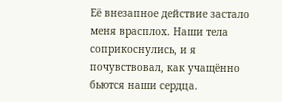Её внезапное действие застало меня врасплох. Наши тела соприкоснулись, и я почувствовал, как учащённо бьются наши сердца.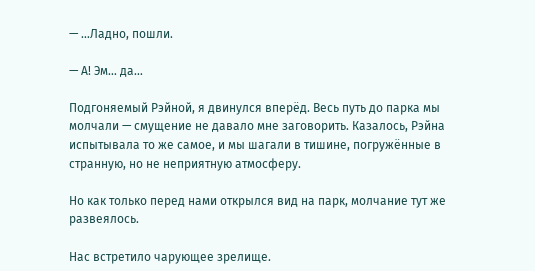— …Ладно, пошли.

— А! Эм… да…

Подгоняемый Рэйной, я двинулся вперёд. Весь путь до парка мы молчали — смущение не давало мне заговорить. Казалось, Рэйна испытывала то же самое, и мы шагали в тишине, погружённые в странную, но не неприятную атмосферу.

Но как только перед нами открылся вид на парк, молчание тут же развеялось.

Нас встретило чарующее зрелище.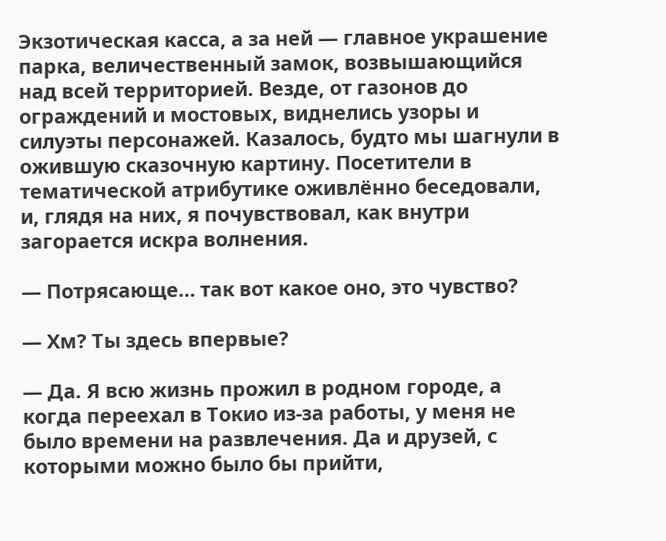Экзотическая касса, а за ней — главное украшение парка, величественный замок, возвышающийся над всей территорией. Везде, от газонов до ограждений и мостовых, виднелись узоры и силуэты персонажей. Казалось, будто мы шагнули в ожившую сказочную картину. Посетители в тематической атрибутике оживлённо беседовали, и, глядя на них, я почувствовал, как внутри загорается искра волнения.

— Потрясающе… так вот какое оно, это чувство?

— Хм? Ты здесь впервые?

— Да. Я всю жизнь прожил в родном городе, а когда переехал в Токио из-за работы, у меня не было времени на развлечения. Да и друзей, с которыми можно было бы прийти,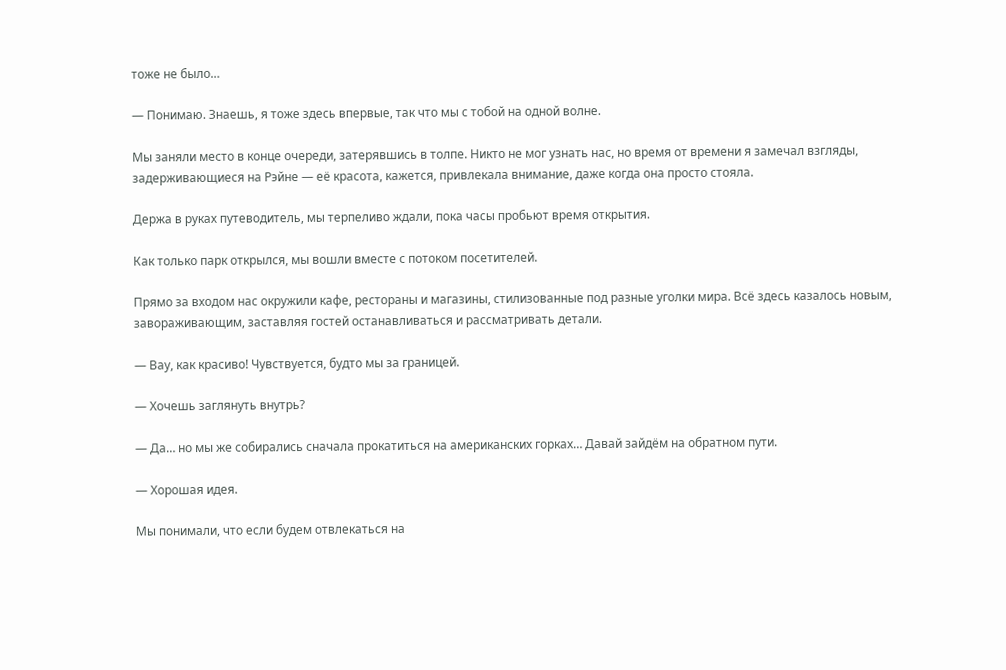тоже не было…

— Понимаю. Знаешь, я тоже здесь впервые, так что мы с тобой на одной волне.

Мы заняли место в конце очереди, затерявшись в толпе. Никто не мог узнать нас, но время от времени я замечал взгляды, задерживающиеся на Рэйне — её красота, кажется, привлекала внимание, даже когда она просто стояла.

Держа в руках путеводитель, мы терпеливо ждали, пока часы пробьют время открытия.

Как только парк открылся, мы вошли вместе с потоком посетителей.

Прямо за входом нас окружили кафе, рестораны и магазины, стилизованные под разные уголки мира. Всё здесь казалось новым, завораживающим, заставляя гостей останавливаться и рассматривать детали.

— Вау, как красиво! Чувствуется, будто мы за границей.

— Хочешь заглянуть внутрь?

— Да… но мы же собирались сначала прокатиться на американских горках… Давай зайдём на обратном пути.

— Хорошая идея.

Мы понимали, что если будем отвлекаться на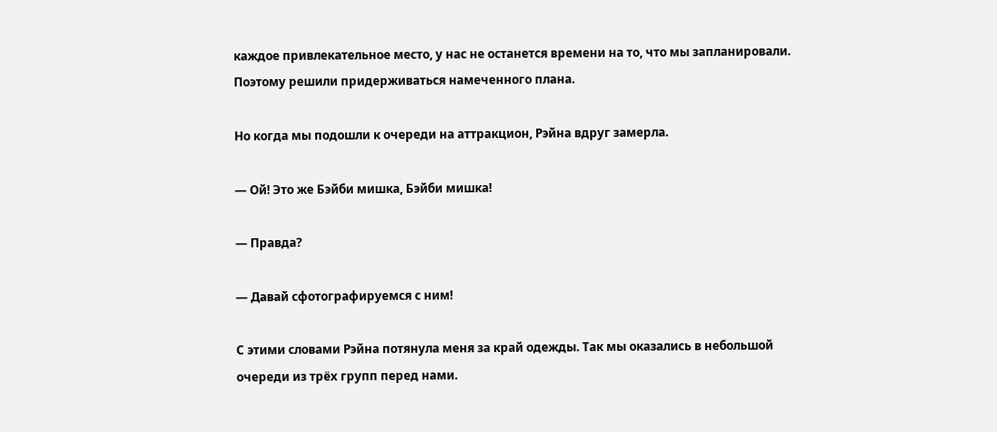каждое привлекательное место, у нас не останется времени на то, что мы запланировали. Поэтому решили придерживаться намеченного плана.

Но когда мы подошли к очереди на аттракцион, Рэйна вдруг замерла.

— Ой! Это же Бэйби мишка, Бэйби мишка!

— Правда?

— Давай сфотографируемся с ним!

С этими словами Рэйна потянула меня за край одежды. Так мы оказались в небольшой очереди из трёх групп перед нами.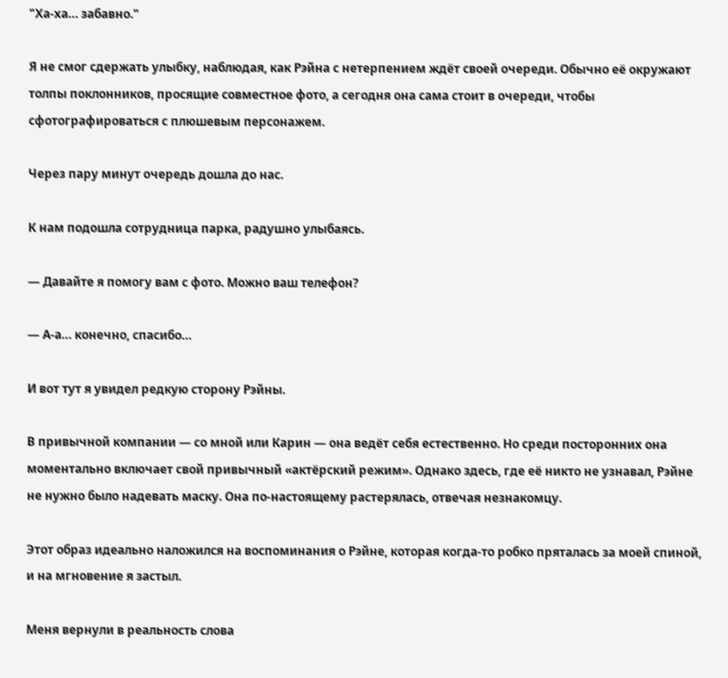"Ха-ха… забавно."

Я не смог сдержать улыбку, наблюдая, как Рэйна с нетерпением ждёт своей очереди. Обычно её окружают толпы поклонников, просящие совместное фото, а сегодня она сама стоит в очереди, чтобы сфотографироваться с плюшевым персонажем.

Через пару минут очередь дошла до нас.

К нам подошла сотрудница парка, радушно улыбаясь.

— Давайте я помогу вам с фото. Можно ваш телефон?

— А-а… конечно, спасибо…

И вот тут я увидел редкую сторону Рэйны.

В привычной компании — со мной или Карин — она ведёт себя естественно. Но среди посторонних она моментально включает свой привычный «актёрский режим». Однако здесь, где её никто не узнавал, Рэйне не нужно было надевать маску. Она по-настоящему растерялась, отвечая незнакомцу.

Этот образ идеально наложился на воспоминания о Рэйне, которая когда-то робко пряталась за моей спиной, и на мгновение я застыл.

Меня вернули в реальность слова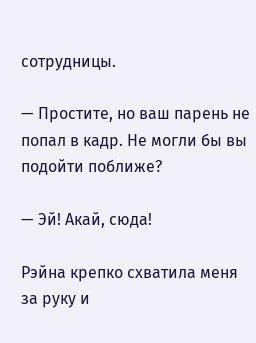сотрудницы.

— Простите, но ваш парень не попал в кадр. Не могли бы вы подойти поближе?

— Эй! Акай, сюда!

Рэйна крепко схватила меня за руку и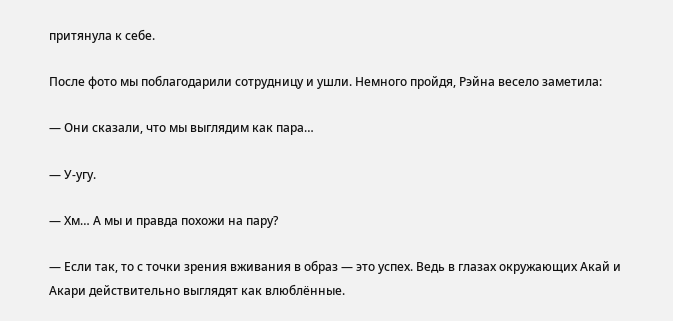притянула к себе.

После фото мы поблагодарили сотрудницу и ушли. Немного пройдя, Рэйна весело заметила:

— Они сказали, что мы выглядим как пара…

— У-угу.

— Хм… А мы и правда похожи на пару?

— Если так, то с точки зрения вживания в образ — это успех. Ведь в глазах окружающих Акай и Акари действительно выглядят как влюблённые.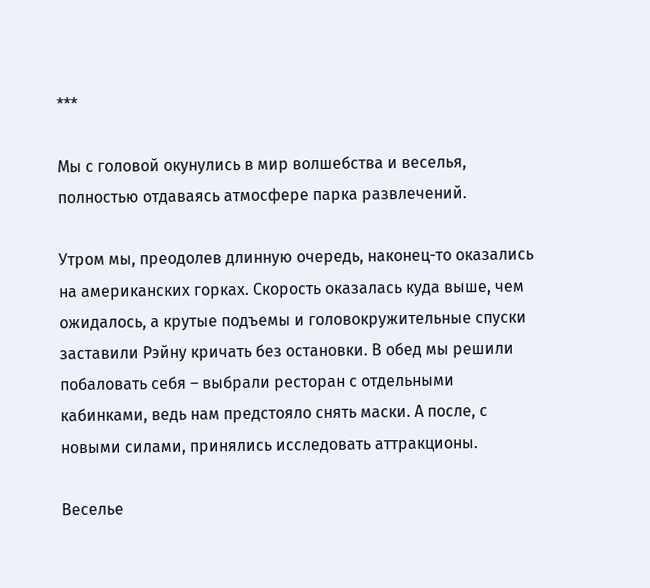***

Мы с головой окунулись в мир волшебства и веселья, полностью отдаваясь атмосфере парка развлечений.

Утром мы, преодолев длинную очередь, наконец-то оказались на американских горках. Скорость оказалась куда выше, чем ожидалось, а крутые подъемы и головокружительные спуски заставили Рэйну кричать без остановки. В обед мы решили побаловать себя – выбрали ресторан с отдельными кабинками, ведь нам предстояло снять маски. А после, с новыми силами, принялись исследовать аттракционы.

Веселье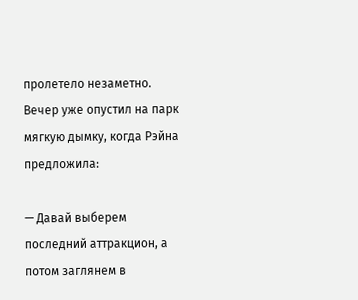пролетело незаметно. Вечер уже опустил на парк мягкую дымку, когда Рэйна предложила:

— Давай выберем последний аттракцион, а потом заглянем в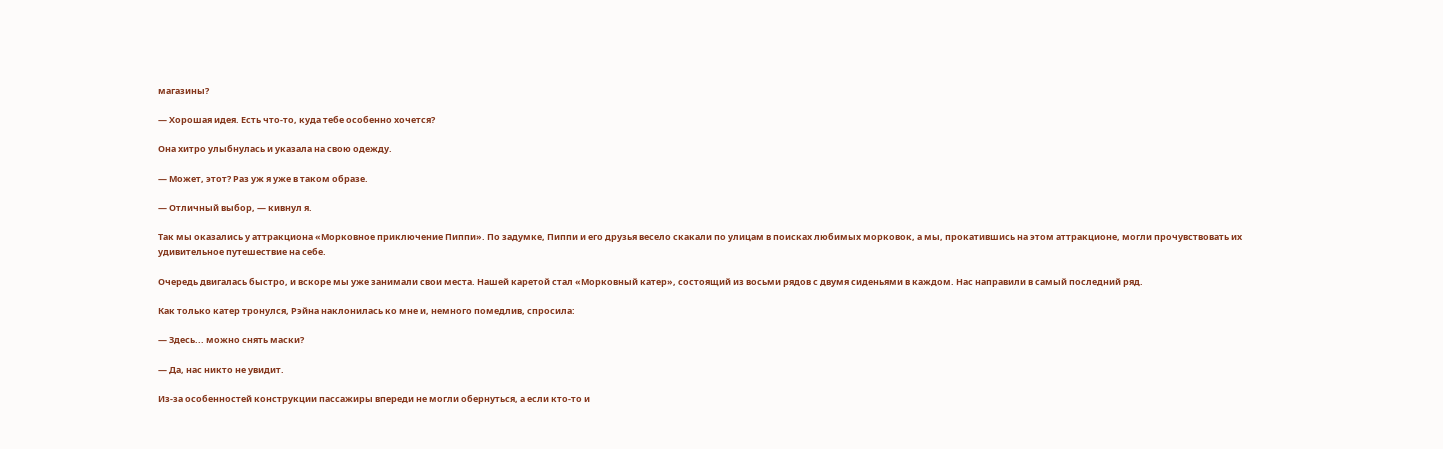магазины?

— Хорошая идея. Есть что-то, куда тебе особенно хочется?

Она хитро улыбнулась и указала на свою одежду.

— Может, этот? Раз уж я уже в таком образе.

— Отличный выбор, — кивнул я.

Так мы оказались у аттракциона «Морковное приключение Пиппи». По задумке, Пиппи и его друзья весело скакали по улицам в поисках любимых морковок, а мы, прокатившись на этом аттракционе, могли прочувствовать их удивительное путешествие на себе.

Очередь двигалась быстро, и вскоре мы уже занимали свои места. Нашей каретой стал «Морковный катер», состоящий из восьми рядов с двумя сиденьями в каждом. Нас направили в самый последний ряд.

Как только катер тронулся, Рэйна наклонилась ко мне и, немного помедлив, спросила:

— Здесь... можно снять маски?

— Да, нас никто не увидит.

Из-за особенностей конструкции пассажиры впереди не могли обернуться, а если кто-то и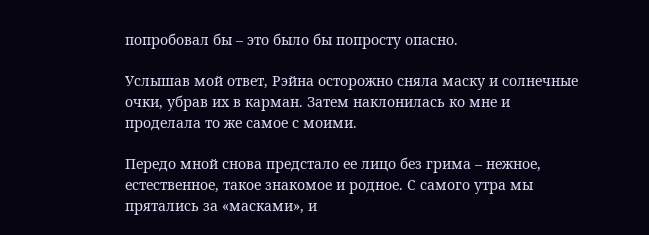попробовал бы – это было бы попросту опасно.

Услышав мой ответ, Рэйна осторожно сняла маску и солнечные очки, убрав их в карман. Затем наклонилась ко мне и проделала то же самое с моими.

Передо мной снова предстало ее лицо без грима – нежное, естественное, такое знакомое и родное. С самого утра мы прятались за «масками», и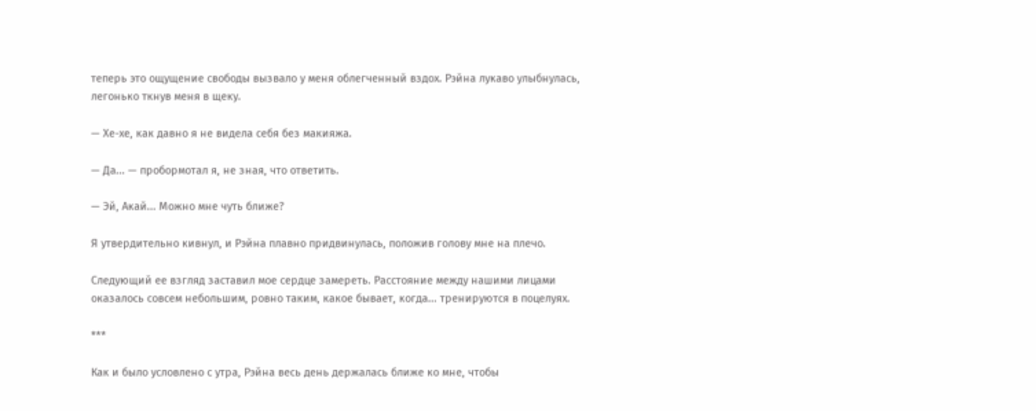теперь это ощущение свободы вызвало у меня облегченный вздох. Рэйна лукаво улыбнулась, легонько ткнув меня в щеку.

— Хе-хе, как давно я не видела себя без макияжа.

— Да... — пробормотал я, не зная, что ответить.

— Эй, Акай... Можно мне чуть ближе?

Я утвердительно кивнул, и Рэйна плавно придвинулась, положив голову мне на плечо.

Следующий ее взгляд заставил мое сердце замереть. Расстояние между нашими лицами оказалось совсем небольшим, ровно таким, какое бывает, когда... тренируются в поцелуях.

***

Как и было условлено с утра, Рэйна весь день держалась ближе ко мне, чтобы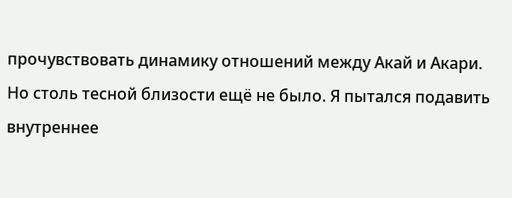прочувствовать динамику отношений между Акай и Акари. Но столь тесной близости ещё не было. Я пытался подавить внутреннее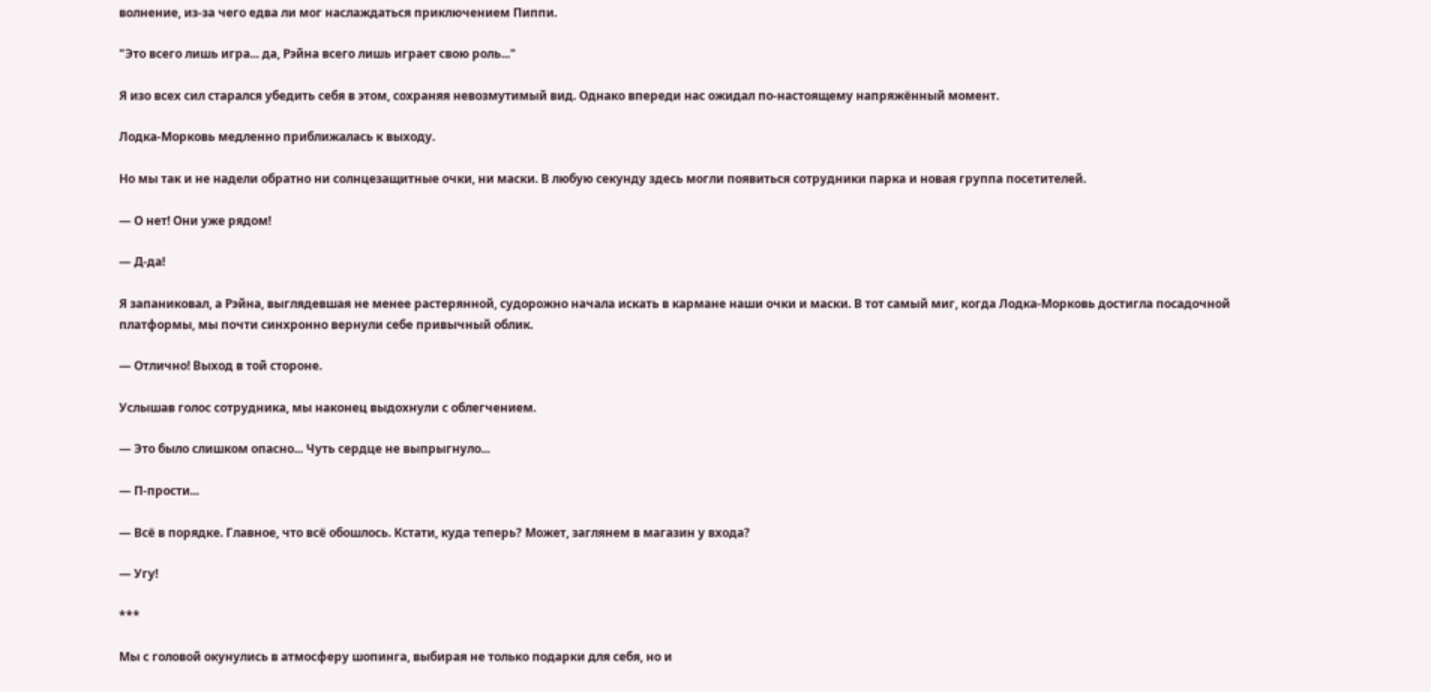волнение, из-за чего едва ли мог наслаждаться приключением Пиппи.

"Это всего лишь игра... да, Рэйна всего лишь играет свою роль..."

Я изо всех сил старался убедить себя в этом, сохраняя невозмутимый вид. Однако впереди нас ожидал по-настоящему напряжённый момент.

Лодка-Морковь медленно приближалась к выходу.

Но мы так и не надели обратно ни солнцезащитные очки, ни маски. В любую секунду здесь могли появиться сотрудники парка и новая группа посетителей.

— О нет! Они уже рядом!

— Д-да!

Я запаниковал, а Рэйна, выглядевшая не менее растерянной, судорожно начала искать в кармане наши очки и маски. В тот самый миг, когда Лодка-Морковь достигла посадочной платформы, мы почти синхронно вернули себе привычный облик.

— Отлично! Выход в той стороне.

Услышав голос сотрудника, мы наконец выдохнули с облегчением.

— Это было слишком опасно... Чуть сердце не выпрыгнуло...

— П-прости...

— Всё в порядке. Главное, что всё обошлось. Кстати, куда теперь? Может, заглянем в магазин у входа?

— Угу!

***

Мы с головой окунулись в атмосферу шопинга, выбирая не только подарки для себя, но и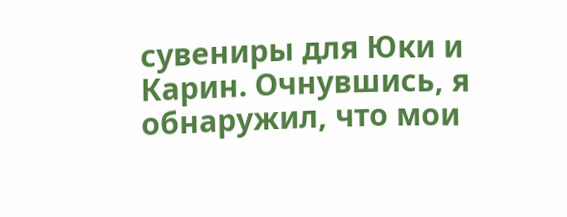сувениры для Юки и Карин. Очнувшись, я обнаружил, что мои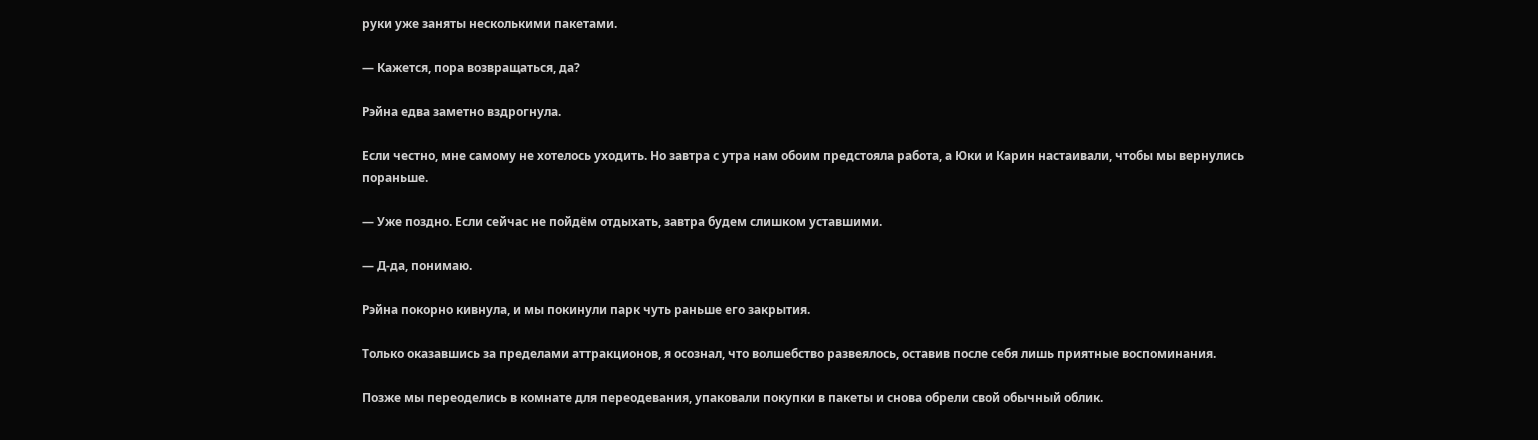руки уже заняты несколькими пакетами.

— Кажется, пора возвращаться, да?

Рэйна едва заметно вздрогнула.

Если честно, мне самому не хотелось уходить. Но завтра с утра нам обоим предстояла работа, а Юки и Карин настаивали, чтобы мы вернулись пораньше.

— Уже поздно. Если сейчас не пойдём отдыхать, завтра будем слишком уставшими.

— Д-да, понимаю.

Рэйна покорно кивнула, и мы покинули парк чуть раньше его закрытия.

Только оказавшись за пределами аттракционов, я осознал, что волшебство развеялось, оставив после себя лишь приятные воспоминания.

Позже мы переоделись в комнате для переодевания, упаковали покупки в пакеты и снова обрели свой обычный облик.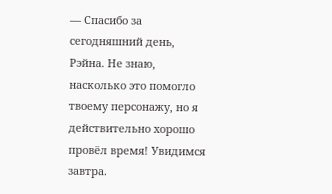— Спасибо за сегодняшний день, Рэйна. Не знаю, насколько это помогло твоему персонажу, но я действительно хорошо провёл время! Увидимся завтра.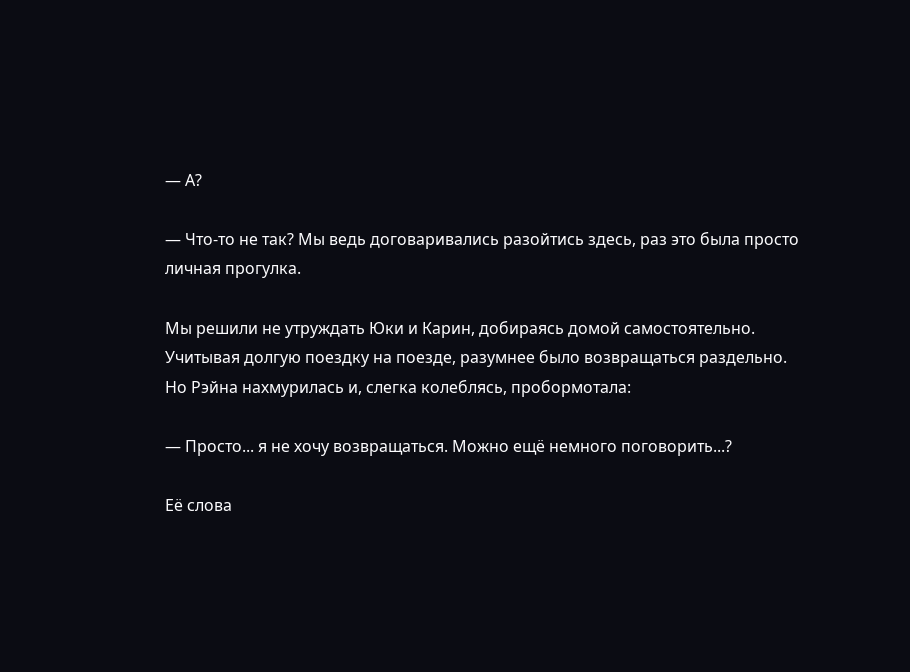— А?

— Что-то не так? Мы ведь договаривались разойтись здесь, раз это была просто личная прогулка.

Мы решили не утруждать Юки и Карин, добираясь домой самостоятельно. Учитывая долгую поездку на поезде, разумнее было возвращаться раздельно. Но Рэйна нахмурилась и, слегка колеблясь, пробормотала:

— Просто... я не хочу возвращаться. Можно ещё немного поговорить...?

Её слова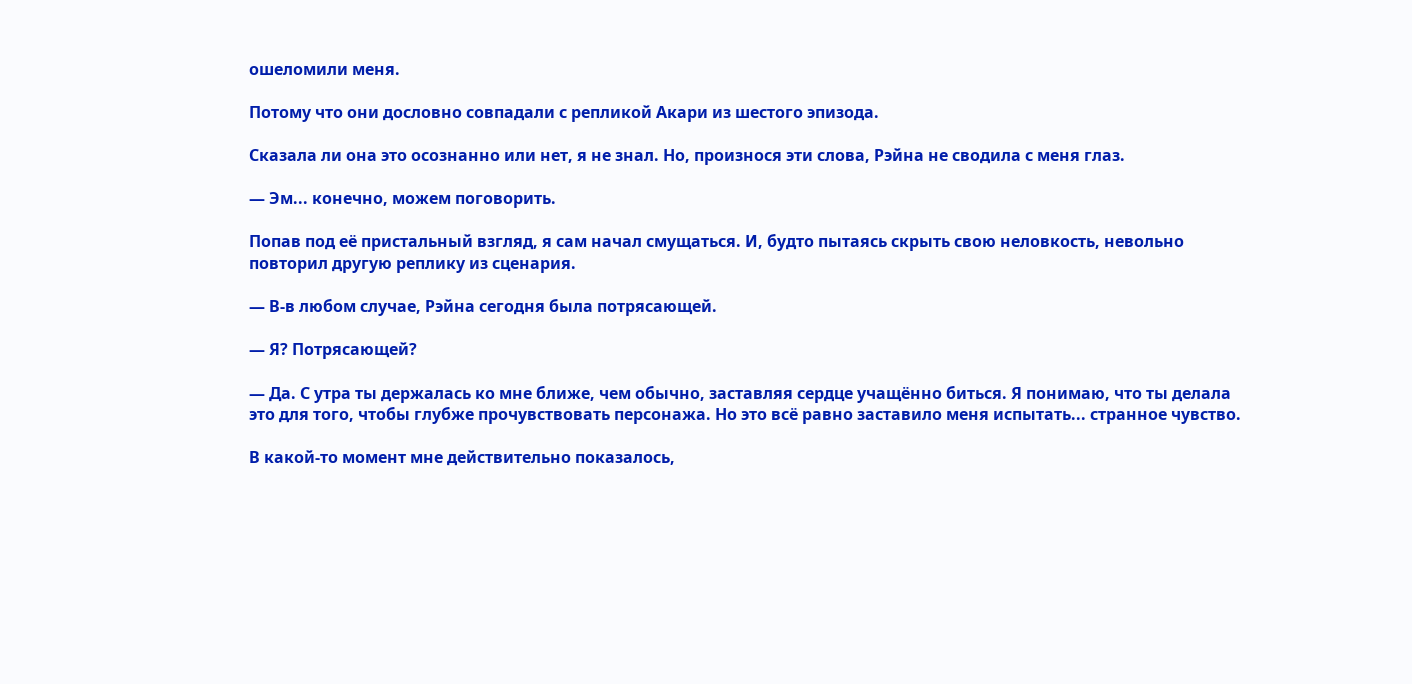ошеломили меня.

Потому что они дословно совпадали с репликой Акари из шестого эпизода.

Сказала ли она это осознанно или нет, я не знал. Но, произнося эти слова, Рэйна не сводила с меня глаз.

— Эм... конечно, можем поговорить.

Попав под её пристальный взгляд, я сам начал смущаться. И, будто пытаясь скрыть свою неловкость, невольно повторил другую реплику из сценария.

— В-в любом случае, Рэйна сегодня была потрясающей.

— Я? Потрясающей?

— Да. С утра ты держалась ко мне ближе, чем обычно, заставляя сердце учащённо биться. Я понимаю, что ты делала это для того, чтобы глубже прочувствовать персонажа. Но это всё равно заставило меня испытать... странное чувство.

В какой-то момент мне действительно показалось,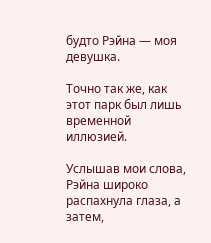будто Рэйна — моя девушка.

Точно так же, как этот парк был лишь временной иллюзией.

Услышав мои слова, Рэйна широко распахнула глаза, а затем,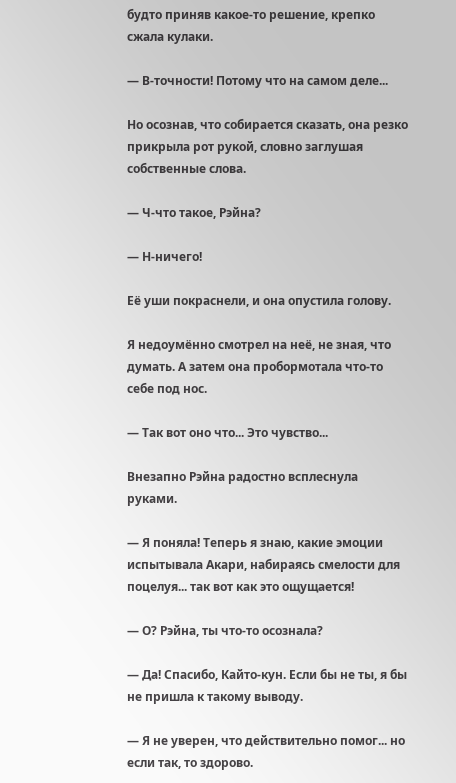будто приняв какое-то решение, крепко сжала кулаки.

— В-точности! Потому что на самом деле...

Но осознав, что собирается сказать, она резко прикрыла рот рукой, словно заглушая собственные слова.

— Ч-что такое, Рэйна?

— Н-ничего!

Её уши покраснели, и она опустила голову.

Я недоумённо смотрел на неё, не зная, что думать. А затем она пробормотала что-то себе под нос.

— Так вот оно что... Это чувство...

Внезапно Рэйна радостно всплеснула руками.

— Я поняла! Теперь я знаю, какие эмоции испытывала Акари, набираясь смелости для поцелуя... так вот как это ощущается!

— О? Рэйна, ты что-то осознала?

— Да! Спасибо, Кайто-кун. Если бы не ты, я бы не пришла к такому выводу.

— Я не уверен, что действительно помог... но если так, то здорово.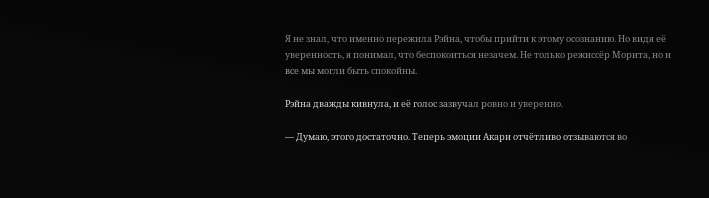Я не знал, что именно пережила Рэйна, чтобы прийти к этому осознанию. Но видя её уверенность, я понимал, что беспокоиться незачем. Не только режиссёр Морита, но и все мы могли быть спокойны.

Рэйна дважды кивнула, и её голос зазвучал ровно и уверенно.

— Думаю, этого достаточно. Теперь эмоции Акари отчётливо отзываются во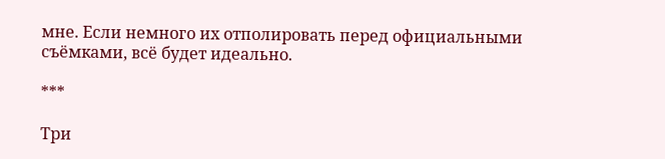мне. Если немного их отполировать перед официальными съёмками, всё будет идеально.

***

Три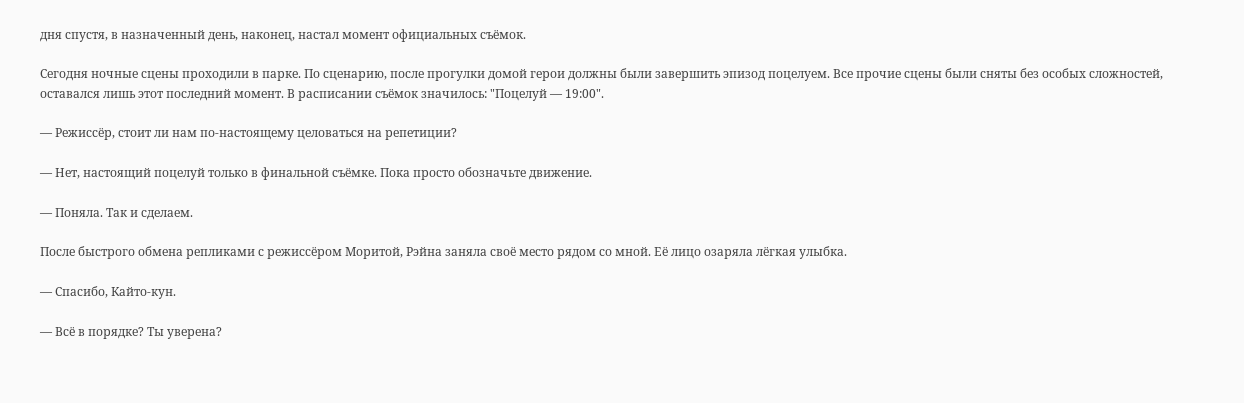дня спустя, в назначенный день, наконец, настал момент официальных съёмок.

Сегодня ночные сцены проходили в парке. По сценарию, после прогулки домой герои должны были завершить эпизод поцелуем. Все прочие сцены были сняты без особых сложностей, оставался лишь этот последний момент. В расписании съёмок значилось: "Поцелуй — 19:00".

— Режиссёр, стоит ли нам по-настоящему целоваться на репетиции?

— Нет, настоящий поцелуй только в финальной съёмке. Пока просто обозначьте движение.

— Поняла. Так и сделаем.

После быстрого обмена репликами с режиссёром Моритой, Рэйна заняла своё место рядом со мной. Её лицо озаряла лёгкая улыбка.

— Спасибо, Кайто-кун.

— Всё в порядке? Ты уверена?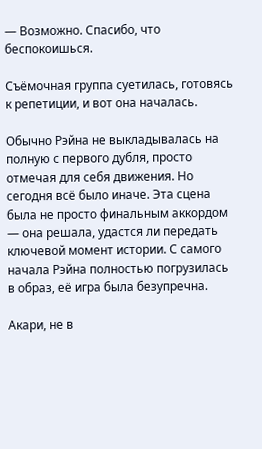— Возможно. Спасибо, что беспокоишься.

Съёмочная группа суетилась, готовясь к репетиции, и вот она началась.

Обычно Рэйна не выкладывалась на полную с первого дубля, просто отмечая для себя движения. Но сегодня всё было иначе. Эта сцена была не просто финальным аккордом — она решала, удастся ли передать ключевой момент истории. С самого начала Рэйна полностью погрузилась в образ, её игра была безупречна.

Акари, не в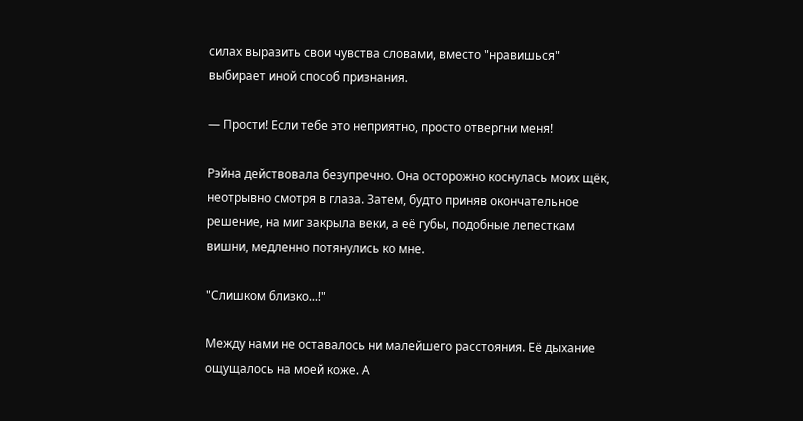силах выразить свои чувства словами, вместо "нравишься" выбирает иной способ признания.

— Прости! Если тебе это неприятно, просто отвергни меня!

Рэйна действовала безупречно. Она осторожно коснулась моих щёк, неотрывно смотря в глаза. Затем, будто приняв окончательное решение, на миг закрыла веки, а её губы, подобные лепесткам вишни, медленно потянулись ко мне.

"Слишком близко...!"

Между нами не оставалось ни малейшего расстояния. Её дыхание ощущалось на моей коже. А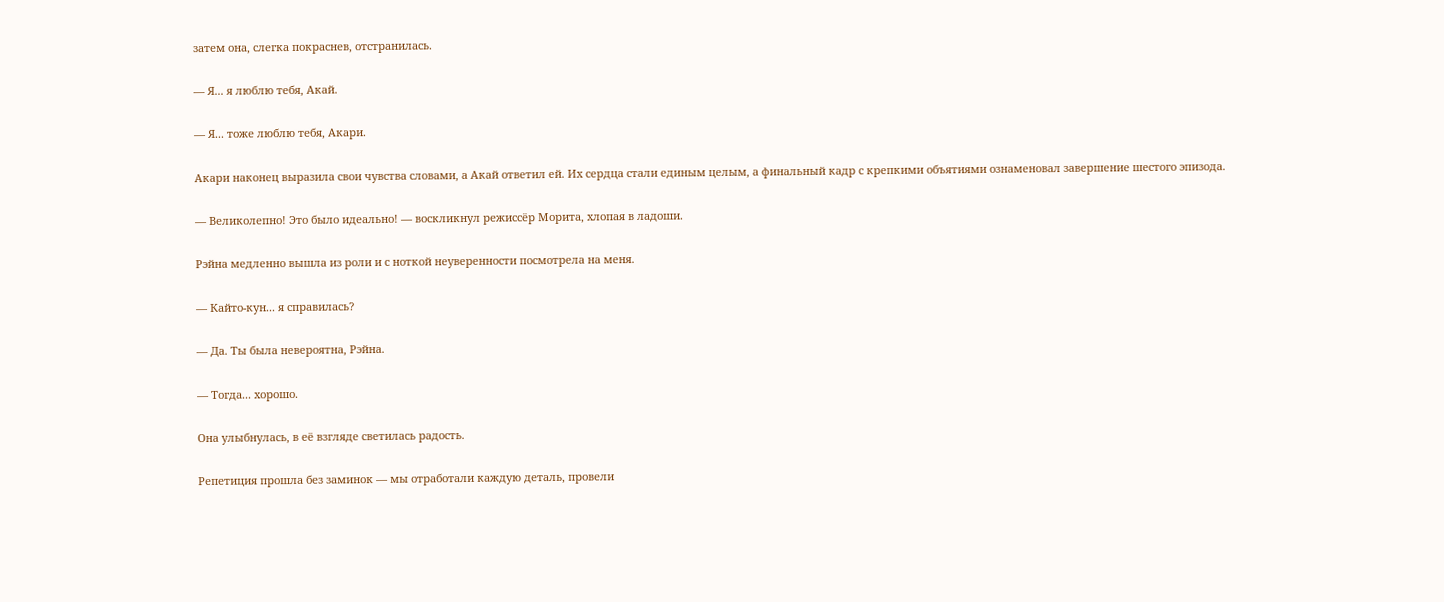затем она, слегка покраснев, отстранилась.

— Я... я люблю тебя, Акай.

— Я... тоже люблю тебя, Акари.

Акари наконец выразила свои чувства словами, а Акай ответил ей. Их сердца стали единым целым, а финальный кадр с крепкими объятиями ознаменовал завершение шестого эпизода.

— Великолепно! Это было идеально! — воскликнул режиссёр Морита, хлопая в ладоши.

Рэйна медленно вышла из роли и с ноткой неуверенности посмотрела на меня.

— Кайто-кун... я справилась?

— Да. Ты была невероятна, Рэйна.

— Тогда... хорошо.

Она улыбнулась, в её взгляде светилась радость.

Репетиция прошла без заминок — мы отработали каждую деталь, провели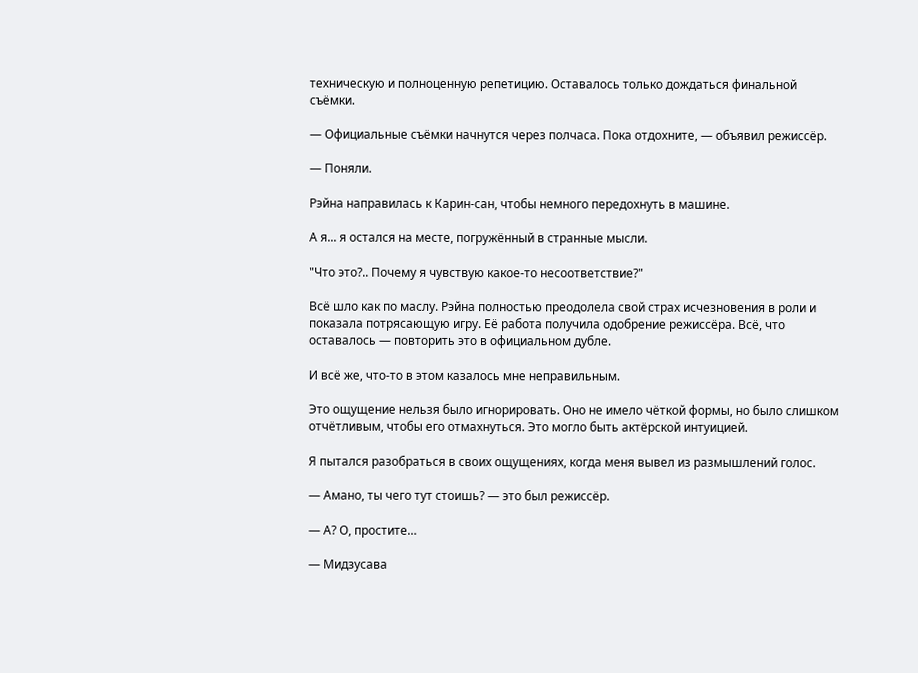техническую и полноценную репетицию. Оставалось только дождаться финальной съёмки.

— Официальные съёмки начнутся через полчаса. Пока отдохните, — объявил режиссёр.

— Поняли.

Рэйна направилась к Карин-сан, чтобы немного передохнуть в машине.

А я... я остался на месте, погружённый в странные мысли.

"Что это?.. Почему я чувствую какое-то несоответствие?"

Всё шло как по маслу. Рэйна полностью преодолела свой страх исчезновения в роли и показала потрясающую игру. Её работа получила одобрение режиссёра. Всё, что оставалось — повторить это в официальном дубле.

И всё же, что-то в этом казалось мне неправильным.

Это ощущение нельзя было игнорировать. Оно не имело чёткой формы, но было слишком отчётливым, чтобы его отмахнуться. Это могло быть актёрской интуицией.

Я пытался разобраться в своих ощущениях, когда меня вывел из размышлений голос.

— Амано, ты чего тут стоишь? — это был режиссёр.

— А? О, простите…

— Мидзусава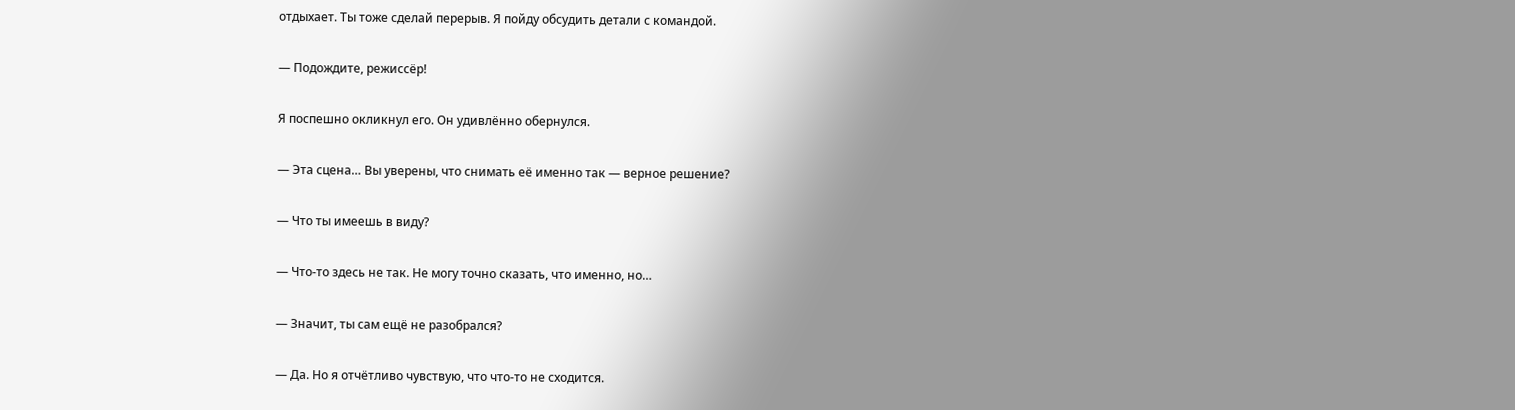отдыхает. Ты тоже сделай перерыв. Я пойду обсудить детали с командой.

— Подождите, режиссёр!

Я поспешно окликнул его. Он удивлённо обернулся.

— Эта сцена… Вы уверены, что снимать её именно так — верное решение?

— Что ты имеешь в виду?

— Что-то здесь не так. Не могу точно сказать, что именно, но…

— Значит, ты сам ещё не разобрался?

— Да. Но я отчётливо чувствую, что что-то не сходится.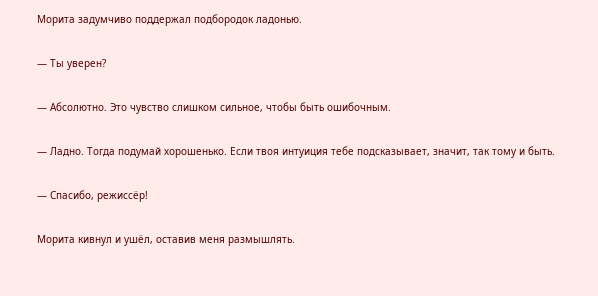Морита задумчиво поддержал подбородок ладонью.

— Ты уверен?

— Абсолютно. Это чувство слишком сильное, чтобы быть ошибочным.

— Ладно. Тогда подумай хорошенько. Если твоя интуиция тебе подсказывает, значит, так тому и быть.

— Спасибо, режиссёр!

Морита кивнул и ушёл, оставив меня размышлять.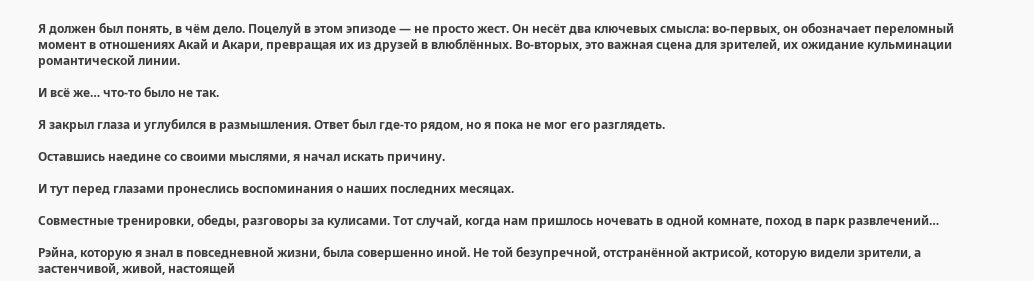Я должен был понять, в чём дело. Поцелуй в этом эпизоде — не просто жест. Он несёт два ключевых смысла: во-первых, он обозначает переломный момент в отношениях Акай и Акари, превращая их из друзей в влюблённых. Во-вторых, это важная сцена для зрителей, их ожидание кульминации романтической линии.

И всё же… что-то было не так.

Я закрыл глаза и углубился в размышления. Ответ был где-то рядом, но я пока не мог его разглядеть.

Оставшись наедине со своими мыслями, я начал искать причину.

И тут перед глазами пронеслись воспоминания о наших последних месяцах.

Совместные тренировки, обеды, разговоры за кулисами. Тот случай, когда нам пришлось ночевать в одной комнате, поход в парк развлечений…

Рэйна, которую я знал в повседневной жизни, была совершенно иной. Не той безупречной, отстранённой актрисой, которую видели зрители, а застенчивой, живой, настоящей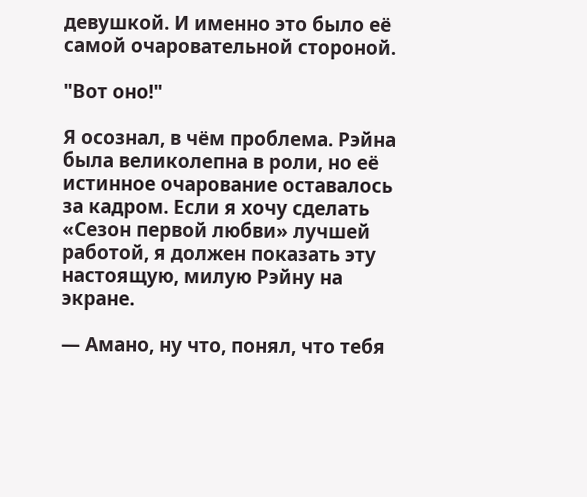девушкой. И именно это было её самой очаровательной стороной.

"Вот оно!"

Я осознал, в чём проблема. Рэйна была великолепна в роли, но её истинное очарование оставалось за кадром. Если я хочу сделать «Сезон первой любви» лучшей работой, я должен показать эту настоящую, милую Рэйну на экране.

— Амано, ну что, понял, что тебя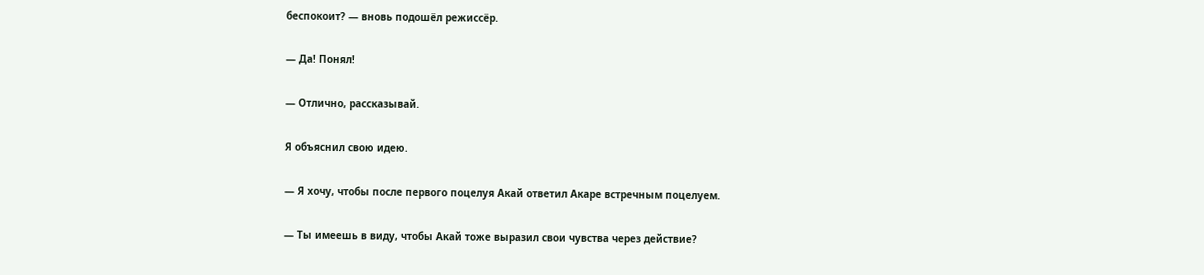беспокоит? — вновь подошёл режиссёр.

— Да! Понял!

— Отлично, рассказывай.

Я объяснил свою идею.

— Я хочу, чтобы после первого поцелуя Акай ответил Акаре встречным поцелуем.

— Ты имеешь в виду, чтобы Акай тоже выразил свои чувства через действие?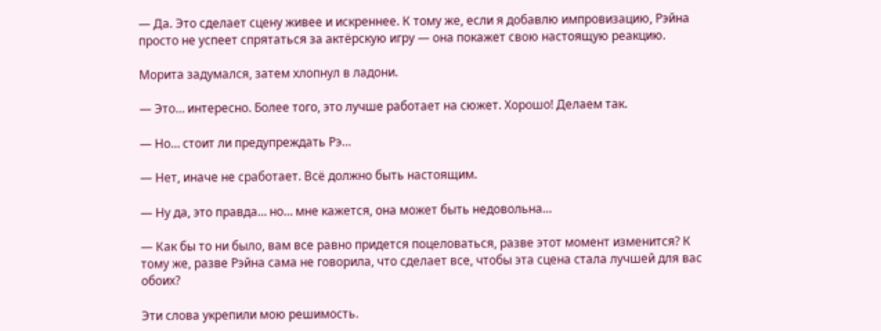— Да. Это сделает сцену живее и искреннее. К тому же, если я добавлю импровизацию, Рэйна просто не успеет спрятаться за актёрскую игру — она покажет свою настоящую реакцию.

Морита задумался, затем хлопнул в ладони.

— Это… интересно. Более того, это лучше работает на сюжет. Хорошо! Делаем так.

— Но… стоит ли предупреждать Рэ…

— Нет, иначе не сработает. Всё должно быть настоящим.

— Ну да, это правда… но… мне кажется, она может быть недовольна…

— Как бы то ни было, вам все равно придется поцеловаться, разве этот момент изменится? К тому же, разве Рэйна сама не говорила, что сделает все, чтобы эта сцена стала лучшей для вас обоих?

Эти слова укрепили мою решимость.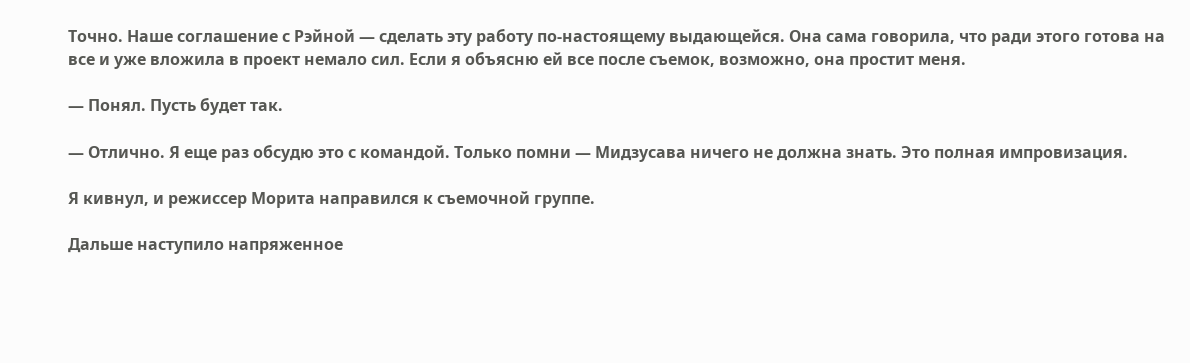Точно. Наше соглашение с Рэйной — сделать эту работу по-настоящему выдающейся. Она сама говорила, что ради этого готова на все и уже вложила в проект немало сил. Если я объясню ей все после съемок, возможно, она простит меня.

— Понял. Пусть будет так.

— Отлично. Я еще раз обсудю это с командой. Только помни — Мидзусава ничего не должна знать. Это полная импровизация.

Я кивнул, и режиссер Морита направился к съемочной группе.

Дальше наступило напряженное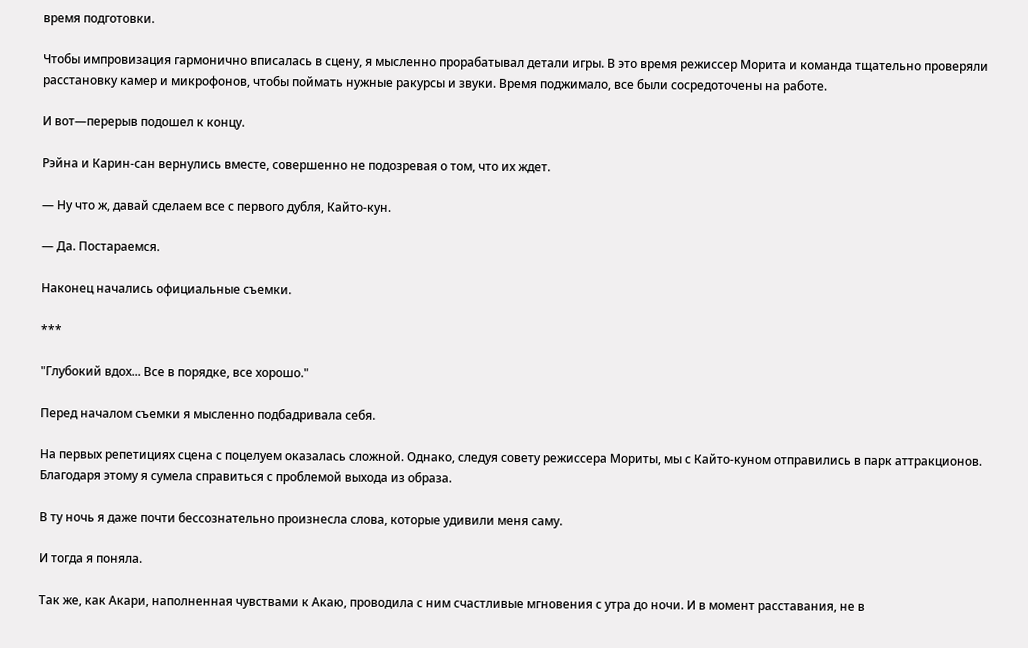время подготовки.

Чтобы импровизация гармонично вписалась в сцену, я мысленно прорабатывал детали игры. В это время режиссер Морита и команда тщательно проверяли расстановку камер и микрофонов, чтобы поймать нужные ракурсы и звуки. Время поджимало, все были сосредоточены на работе.

И вот—перерыв подошел к концу.

Рэйна и Карин-сан вернулись вместе, совершенно не подозревая о том, что их ждет.

— Ну что ж, давай сделаем все с первого дубля, Кайто-кун.

— Да. Постараемся.

Наконец начались официальные съемки.

***

"Глубокий вдох... Все в порядке, все хорошо."

Перед началом съемки я мысленно подбадривала себя.

На первых репетициях сцена с поцелуем оказалась сложной. Однако, следуя совету режиссера Мориты, мы с Кайто-куном отправились в парк аттракционов. Благодаря этому я сумела справиться с проблемой выхода из образа.

В ту ночь я даже почти бессознательно произнесла слова, которые удивили меня саму.

И тогда я поняла.

Так же, как Акари, наполненная чувствами к Акаю, проводила с ним счастливые мгновения с утра до ночи. И в момент расставания, не в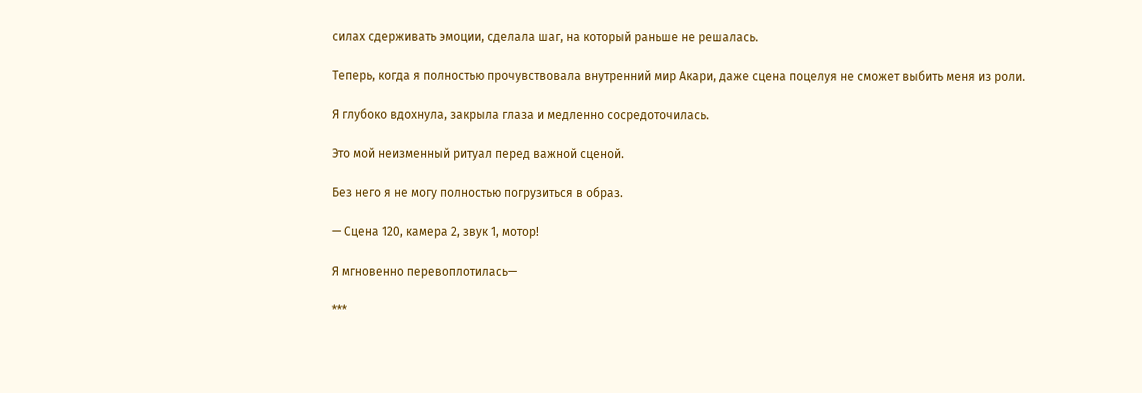силах сдерживать эмоции, сделала шаг, на который раньше не решалась.

Теперь, когда я полностью прочувствовала внутренний мир Акари, даже сцена поцелуя не сможет выбить меня из роли.

Я глубоко вдохнула, закрыла глаза и медленно сосредоточилась.

Это мой неизменный ритуал перед важной сценой.

Без него я не могу полностью погрузиться в образ.

— Сцена 120, камера 2, звук 1, мотор!

Я мгновенно перевоплотилась—

***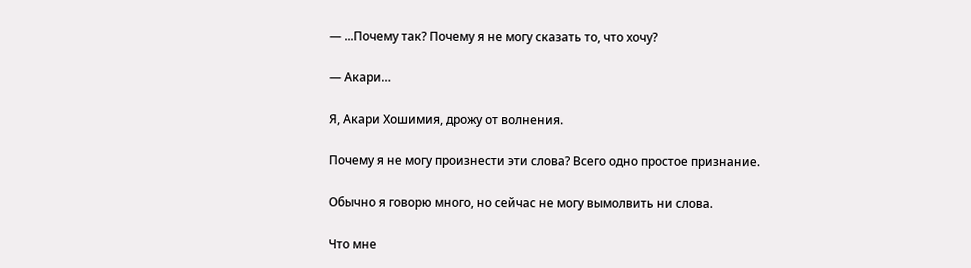— ...Почему так? Почему я не могу сказать то, что хочу?

— Акари…

Я, Акари Хошимия, дрожу от волнения.

Почему я не могу произнести эти слова? Всего одно простое признание.

Обычно я говорю много, но сейчас не могу вымолвить ни слова.

Что мне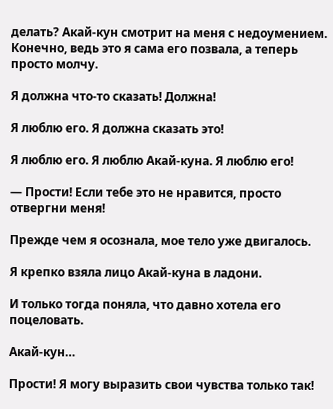делать? Акай-кун смотрит на меня с недоумением. Конечно, ведь это я сама его позвала, а теперь просто молчу.

Я должна что-то сказать! Должна!

Я люблю его. Я должна сказать это!

Я люблю его. Я люблю Акай-куна. Я люблю его!

— Прости! Если тебе это не нравится, просто отвергни меня!

Прежде чем я осознала, мое тело уже двигалось.

Я крепко взяла лицо Акай-куна в ладони.

И только тогда поняла, что давно хотела его поцеловать.

Акай-кун…

Прости! Я могу выразить свои чувства только так!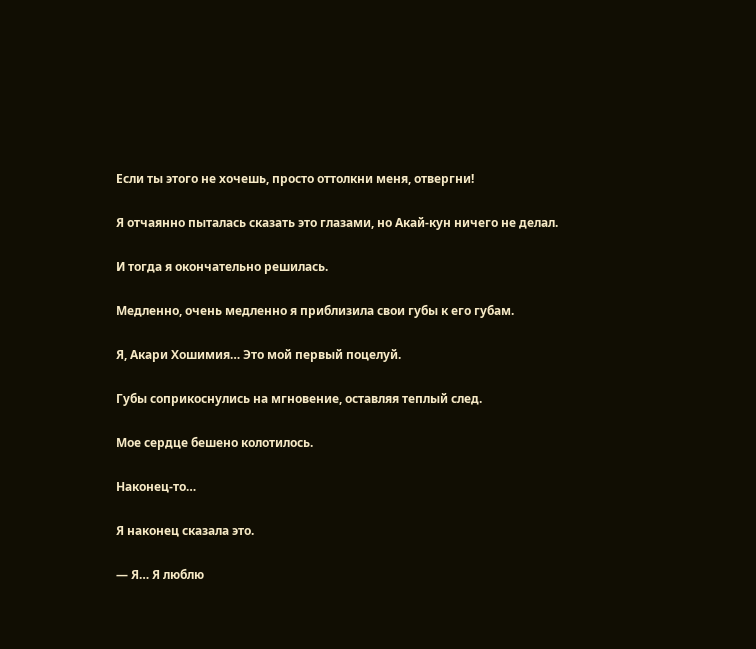Если ты этого не хочешь, просто оттолкни меня, отвергни!

Я отчаянно пыталась сказать это глазами, но Акай-кун ничего не делал.

И тогда я окончательно решилась.

Медленно, очень медленно я приблизила свои губы к его губам.

Я, Акари Хошимия… Это мой первый поцелуй.

Губы соприкоснулись на мгновение, оставляя теплый след.

Мое сердце бешено колотилось.

Наконец-то…

Я наконец сказала это.

— Я… Я люблю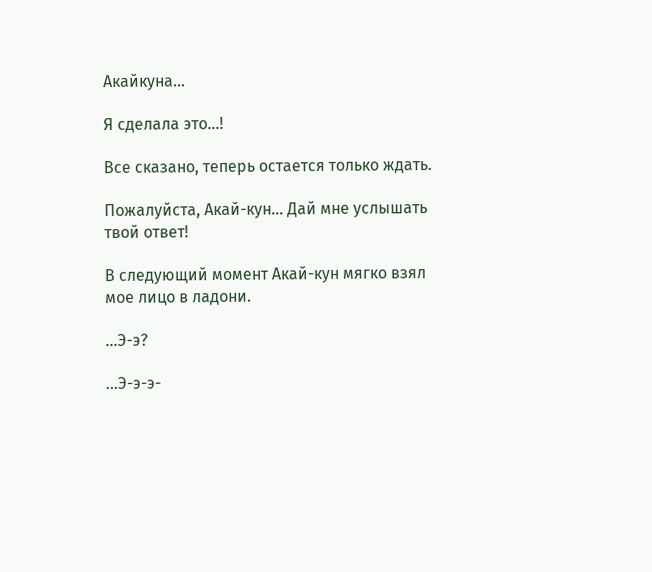Акайкуна…

Я сделала это...!

Все сказано, теперь остается только ждать.

Пожалуйста, Акай-кун... Дай мне услышать твой ответ!

В следующий момент Акай-кун мягко взял мое лицо в ладони.

…Э-э?

…Э-э-э-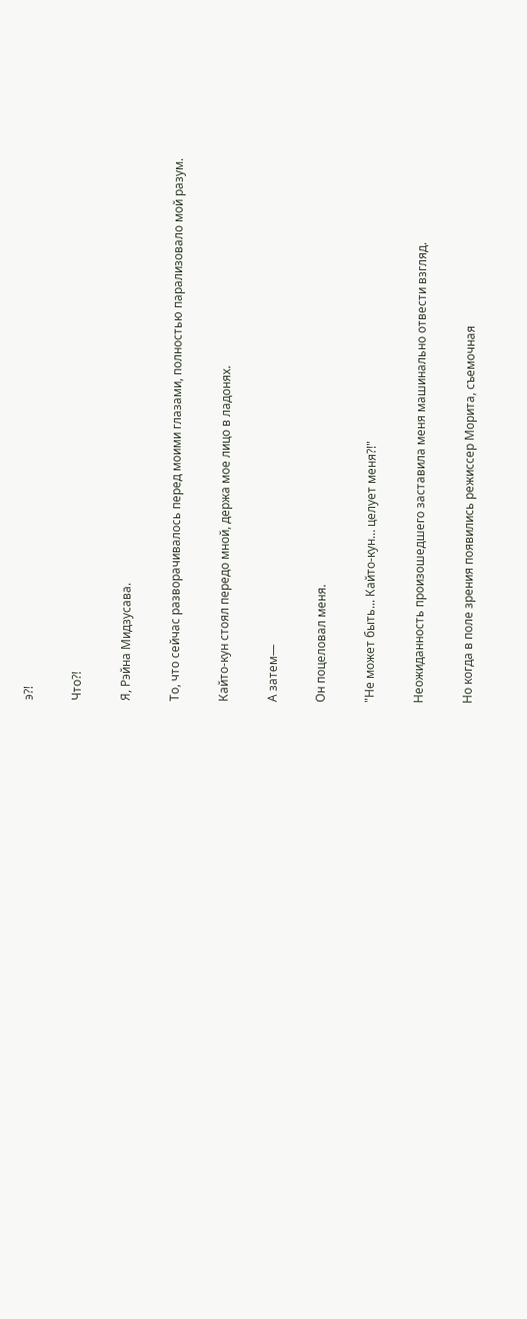э?!

Что?!

Я, Рэйна Мидзусава.

То, что сейчас разворачивалось перед моими глазами, полностью парализовало мой разум.

Кайто-кун стоял передо мной, держа мое лицо в ладонях.

А затем—

Он поцеловал меня.

"Не может быть... Кайто-кун… целует меня?!"

Неожиданность произошедшего заставила меня машинально отвести взгляд.

Но когда в поле зрения появились режиссер Морита, съемочная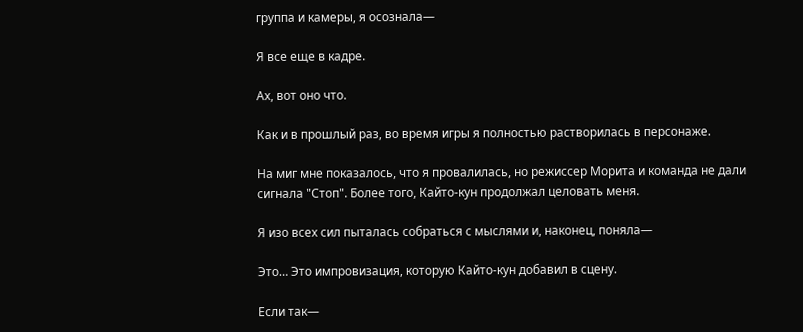группа и камеры, я осознала—

Я все еще в кадре.

Ах, вот оно что.

Как и в прошлый раз, во время игры я полностью растворилась в персонаже.

На миг мне показалось, что я провалилась, но режиссер Морита и команда не дали сигнала "Стоп". Более того, Кайто-кун продолжал целовать меня.

Я изо всех сил пыталась собраться с мыслями и, наконец, поняла—

Это… Это импровизация, которую Кайто-кун добавил в сцену.

Если так—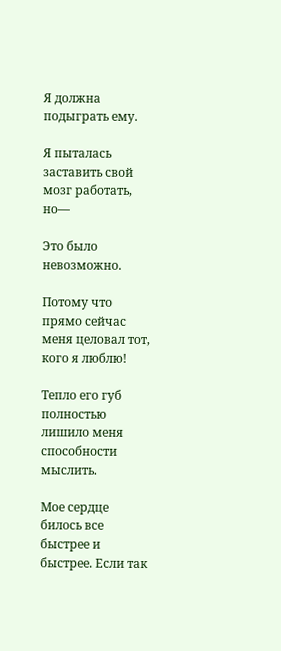Я должна подыграть ему.

Я пыталась заставить свой мозг работать, но—

Это было невозможно.

Потому что прямо сейчас меня целовал тот, кого я люблю!

Тепло его губ полностью лишило меня способности мыслить.

Мое сердце билось все быстрее и быстрее. Если так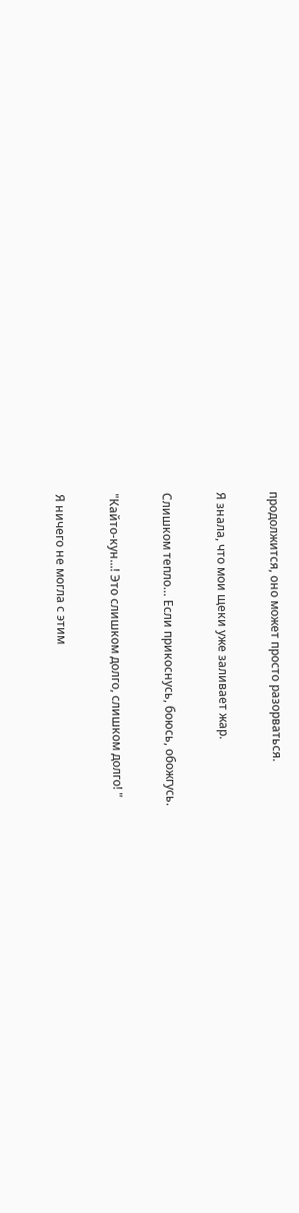продолжится, оно может просто разорваться.

Я знала, что мои щеки уже заливает жар.

Слишком тепло… Если прикоснусь, боюсь, обожгусь.

"Кайто-кун...! Это слишком долго, слишком долго! "

Я ничего не могла с этим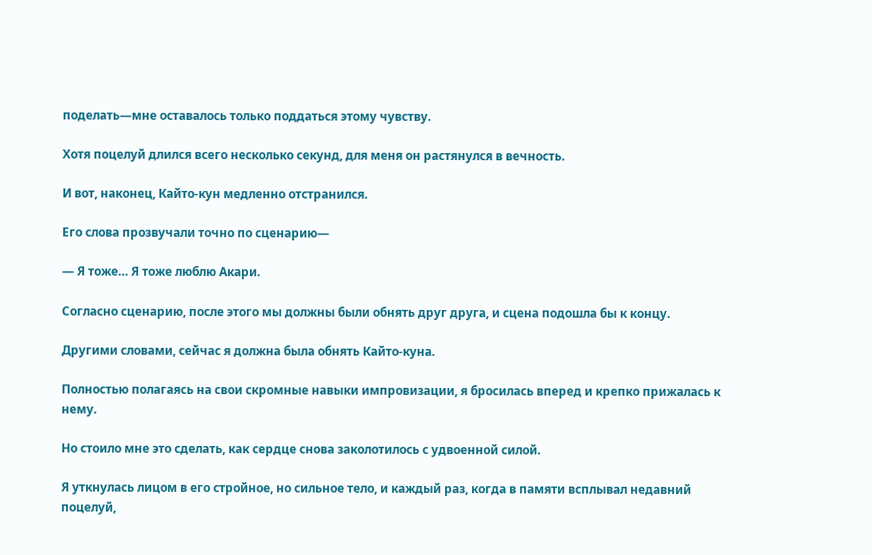поделать—мне оставалось только поддаться этому чувству.

Хотя поцелуй длился всего несколько секунд, для меня он растянулся в вечность.

И вот, наконец, Кайто-кун медленно отстранился.

Его слова прозвучали точно по сценарию—

— Я тоже… Я тоже люблю Акари.

Согласно сценарию, после этого мы должны были обнять друг друга, и сцена подошла бы к концу.

Другими словами, сейчас я должна была обнять Кайто-куна.

Полностью полагаясь на свои скромные навыки импровизации, я бросилась вперед и крепко прижалась к нему.

Но стоило мне это сделать, как сердце снова заколотилось с удвоенной силой.

Я уткнулась лицом в его стройное, но сильное тело, и каждый раз, когда в памяти всплывал недавний поцелуй,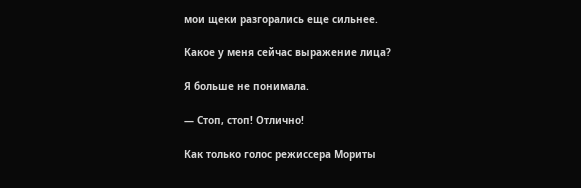мои щеки разгорались еще сильнее.

Какое у меня сейчас выражение лица?

Я больше не понимала.

— Стоп, стоп! Отлично!

Как только голос режиссера Мориты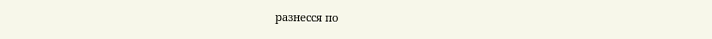разнесся по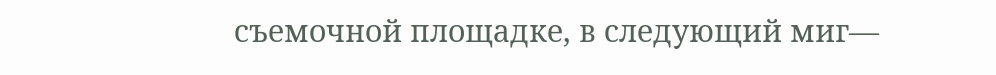съемочной площадке, в следующий миг—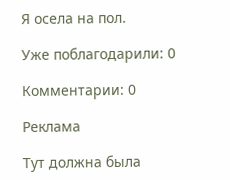Я осела на пол.

Уже поблагодарили: 0

Комментарии: 0

Реклама

Тут должна была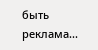быть реклама...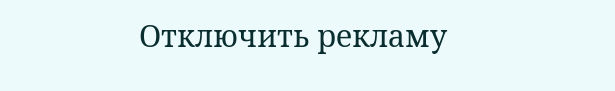Отключить рекламу